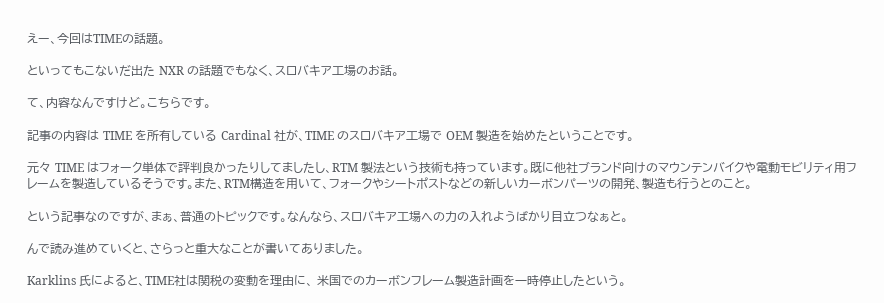えー、今回はTIMEの話題。

といってもこないだ出た NXR の話題でもなく、スロバキア工場のお話。

て、内容なんですけど。こちらです。

記事の内容は TIME を所有している Cardinal 社が、TIME のスロバキア工場で OEM 製造を始めたということです。

元々 TIME はフォーク単体で評判良かったりしてましたし、RTM 製法という技術も持っています。既に他社ブランド向けのマウンテンバイクや電動モビリティ用フレームを製造しているそうです。また、RTM構造を用いて、フォークやシートポストなどの新しいカーボンパーツの開発、製造も行うとのこと。

という記事なのですが、まぁ、普通のトピックです。なんなら、スロバキア工場への力の入れようばかり目立つなぁと。

んで読み進めていくと、さらっと重大なことが書いてありました。

Karklins 氏によると、TIME社は関税の変動を理由に、 米国でのカーボンフレーム製造計画を一時停止したという。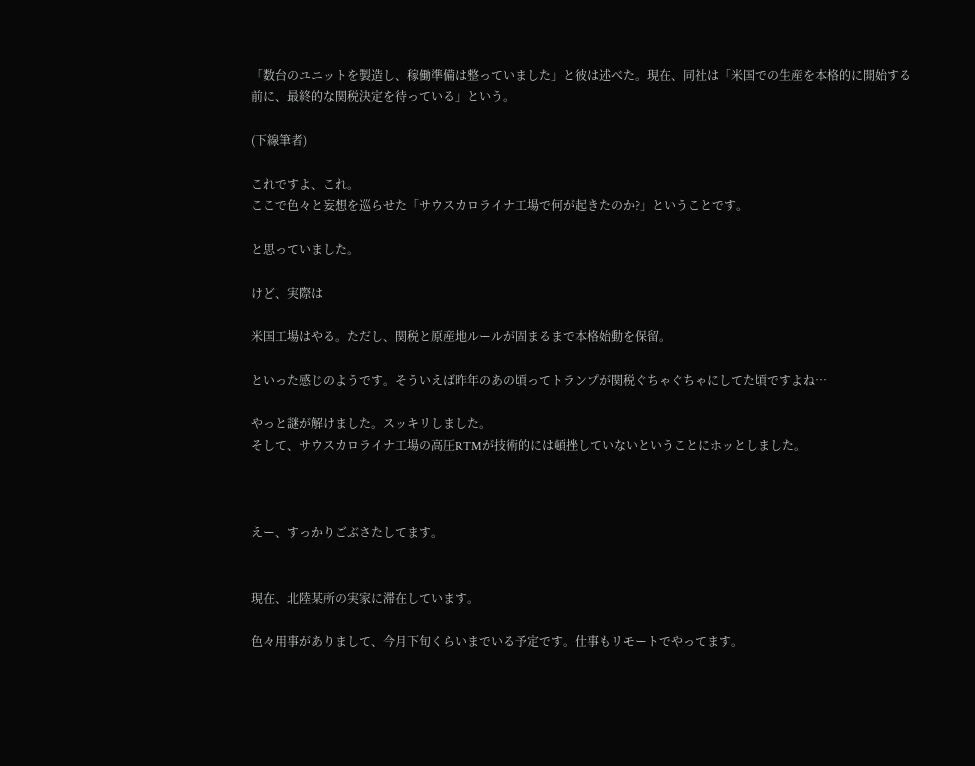「数台のユニットを製造し、稼働準備は整っていました」と彼は述べた。現在、同社は「米国での生産を本格的に開始する前に、最終的な関税決定を待っている」という。

(下線筆者)

これですよ、これ。
ここで色々と妄想を巡らせた「サウスカロライナ工場で何が起きたのか?」ということです。

と思っていました。

けど、実際は

米国工場はやる。ただし、関税と原産地ルールが固まるまで本格始動を保留。

といった感じのようです。そういえば昨年のあの頃ってトランプが関税ぐちゃぐちゃにしてた頃ですよね…

やっと謎が解けました。スッキリしました。
そして、サウスカロライナ工場の高圧RTMが技術的には頓挫していないということにホッとしました。



えー、すっかりごぶさたしてます。


現在、北陸某所の実家に滞在しています。

色々用事がありまして、今月下旬くらいまでいる予定です。仕事もリモートでやってます。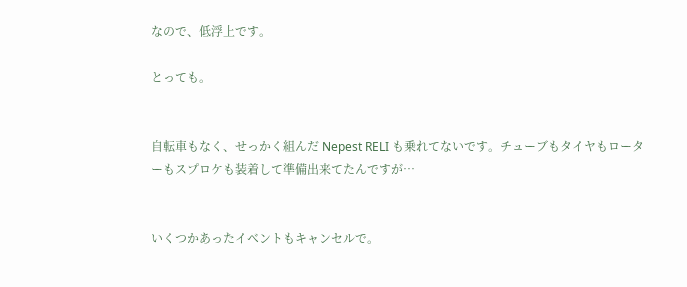なので、低浮上です。

とっても。


自転車もなく、せっかく組んだ Nepest RELI も乗れてないです。チューブもタイヤもローターもスプロケも装着して準備出来てたんですが…


いくつかあったイベントもキャンセルで。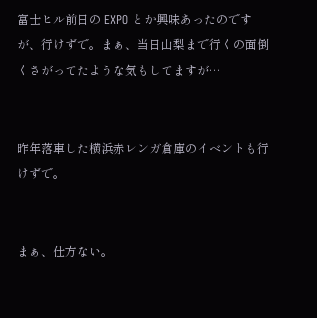富士ヒル前日の EXPO とか興味あったのですが、行けずで。まぁ、当日山梨まで行くの面倒くさがってたような気もしてますが…


昨年落車した横浜赤レンガ倉庫のイベントも行けずで。


まぁ、仕方ない。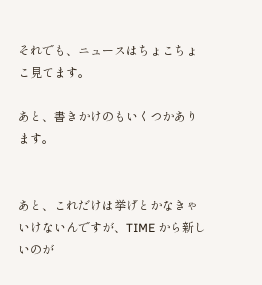それでも、ニュースはちょこちょこ見てます。

あと、書きかけのもいくつかあります。


あと、これだけは挙げとかなきゃいけないんですが、TIME から新しいのが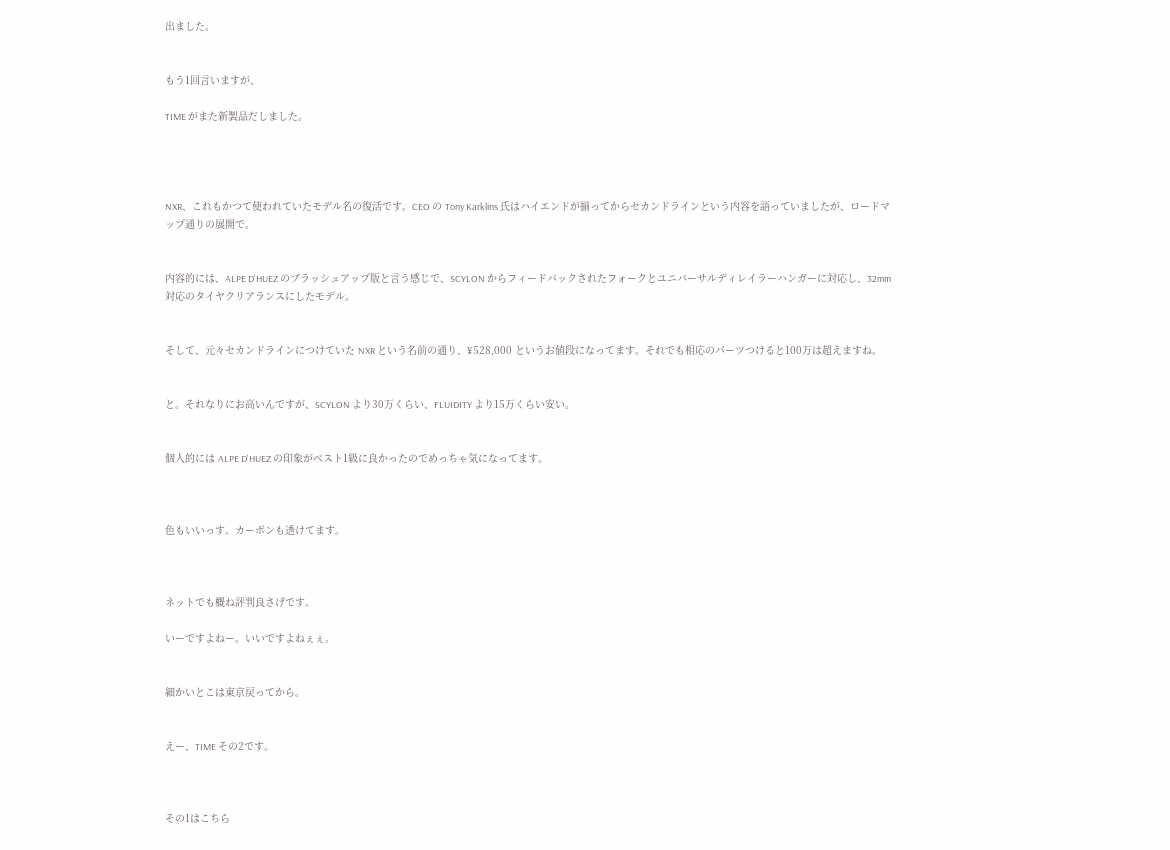出ました。


もう1回言いますが、

TIME がまた新製品だしました。




NXR、これもかつて使われていたモデル名の復活です。CEO の Tony Karklins 氏はハイエンドが揃ってからセカンドラインという内容を語っていましたが、ロードマップ通りの展開で。


内容的には、ALPE D'HUEZ のブラッシュアップ版と言う感じで、SCYLON からフィードバックされたフォークとユニバーサルディレイラーハンガーに対応し、32mm対応のタイヤクリアランスにしたモデル。


そして、元々セカンドラインにつけていた NXR という名前の通り、¥528,000 というお値段になってます。それでも相応のパーツつけると100万は超えますね。


と。それなりにお高いんですが、SCYLON より30万くらい、FLUIDITY より15万くらい安い。


個人的には ALPE D'HUEZ の印象がベスト1級に良かったのでめっちゃ気になってます。



色もいいっす。カーボンも透けてます。



ネットでも概ね評判良さげです。

いーですよねー。いいですよねぇぇ。


細かいとこは東京戻ってから。


えー、TIME その2です。



その1はこちら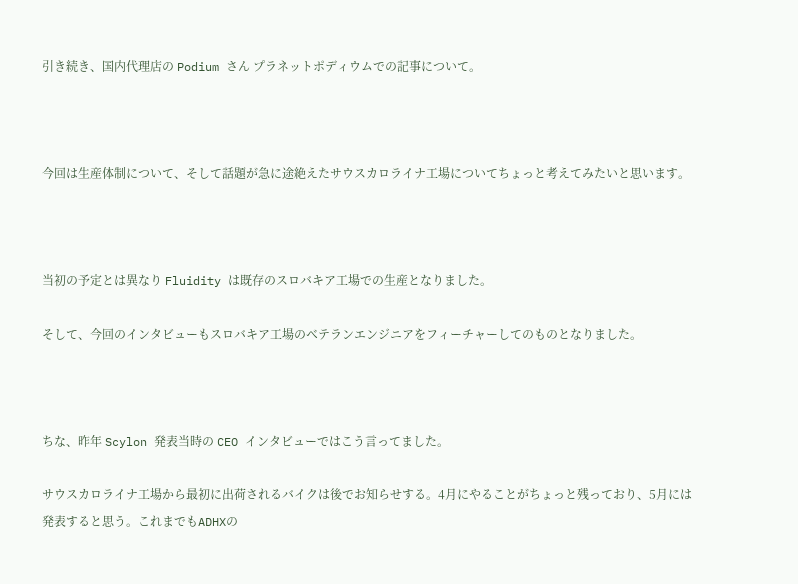引き続き、国内代理店の Podium さん プラネットポディウムでの記事について。



今回は生産体制について、そして話題が急に途絶えたサウスカロライナ工場についてちょっと考えてみたいと思います。



当初の予定とは異なり Fluidity は既存のスロバキア工場での生産となりました。

そして、今回のインタビューもスロバキア工場のベテランエンジニアをフィーチャーしてのものとなりました。



ちな、昨年 Scylon 発表当時の CEO インタビューではこう言ってました。

サウスカロライナ工場から最初に出荷されるバイクは後でお知らせする。4月にやることがちょっと残っており、5月には発表すると思う。これまでもADHXの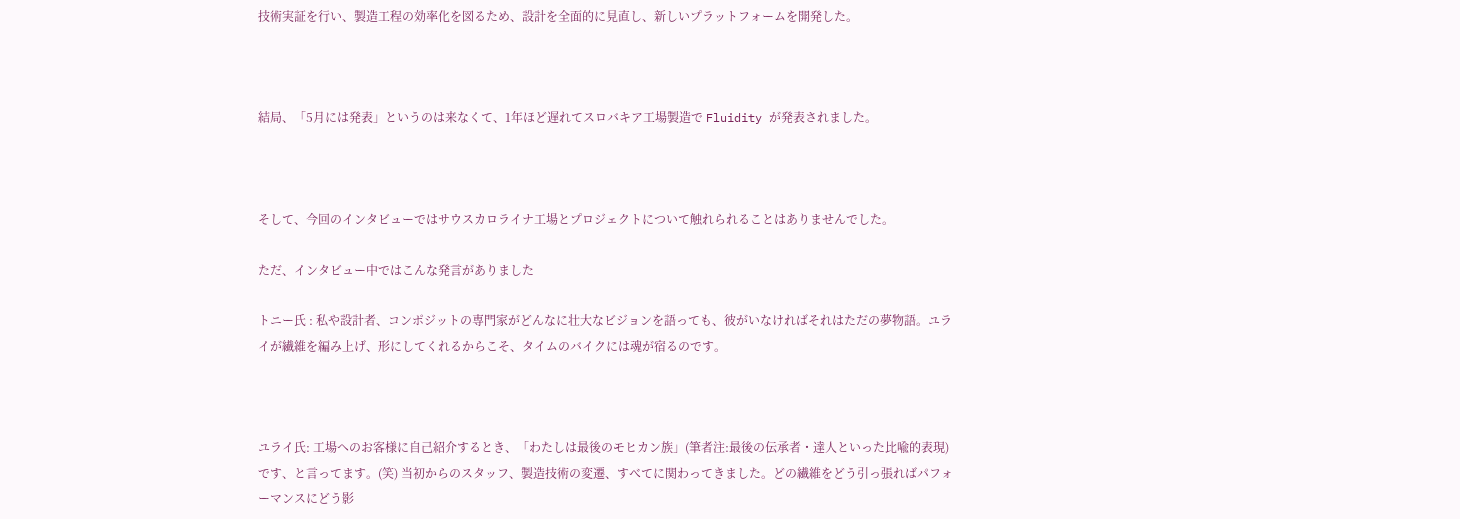技術実証を行い、製造工程の効率化を図るため、設計を全面的に見直し、新しいプラットフォームを開発した。



結局、「5月には発表」というのは来なくて、1年ほど遅れてスロバキア工場製造で Fluidity が発表されました。



そして、今回のインタビューではサウスカロライナ工場とプロジェクトについて触れられることはありませんでした。

ただ、インタビュー中ではこんな発言がありました

トニー氏 : 私や設計者、コンポジットの専門家がどんなに壮大なビジョンを語っても、彼がいなければそれはただの夢物語。ユライが繊維を編み上げ、形にしてくれるからこそ、タイムのバイクには魂が宿るのです。



ユライ氏: 工場へのお客様に自己紹介するとき、「わたしは最後のモヒカン族」(筆者注:最後の伝承者・達人といった比喩的表現)です、と言ってます。(笑) 当初からのスタッフ、製造技術の変遷、すべてに関わってきました。どの繊維をどう引っ張ればパフォーマンスにどう影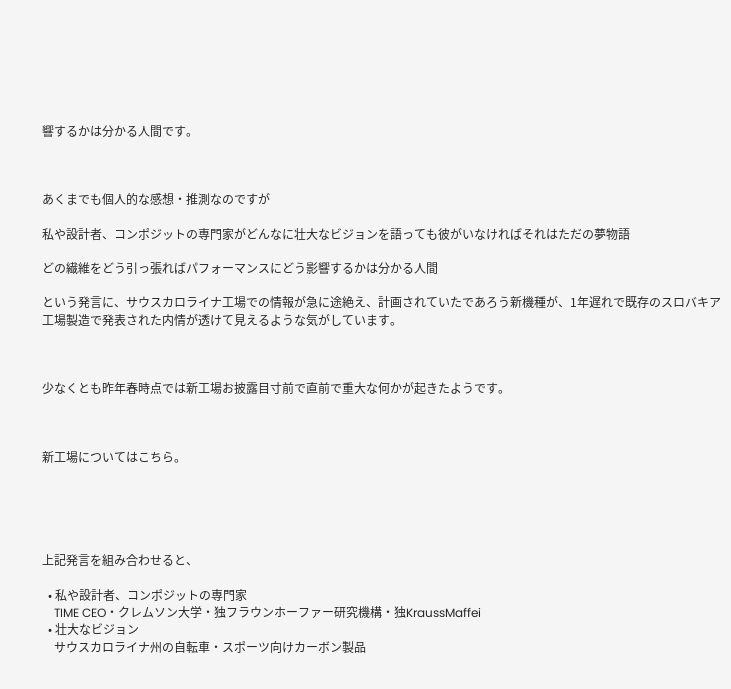響するかは分かる人間です。



あくまでも個人的な感想・推測なのですが

私や設計者、コンポジットの専門家がどんなに壮大なビジョンを語っても彼がいなければそれはただの夢物語

どの繊維をどう引っ張ればパフォーマンスにどう影響するかは分かる人間

という発言に、サウスカロライナ工場での情報が急に途絶え、計画されていたであろう新機種が、1年遅れで既存のスロバキア工場製造で発表された内情が透けて見えるような気がしています。



少なくとも昨年春時点では新工場お披露目寸前で直前で重大な何かが起きたようです。



新工場についてはこちら。





上記発言を組み合わせると、

  • 私や設計者、コンポジットの専門家
    TIME CEO・クレムソン大学・独フラウンホーファー研究機構・独KraussMaffei
  • 壮大なビジョン
    サウスカロライナ州の自転車・スポーツ向けカーボン製品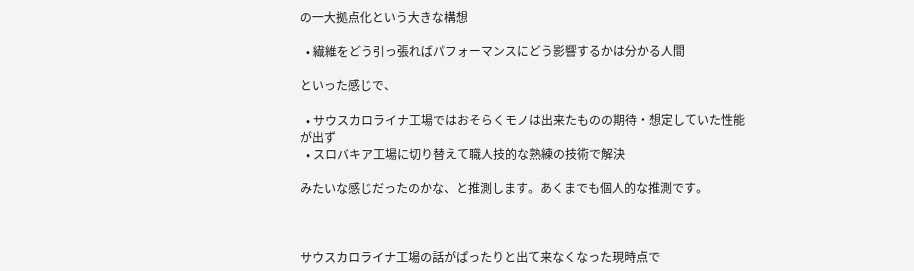の一大拠点化という大きな構想

  • 繊維をどう引っ張ればパフォーマンスにどう影響するかは分かる人間

といった感じで、

  • サウスカロライナ工場ではおそらくモノは出来たものの期待・想定していた性能が出ず
  • スロバキア工場に切り替えて職人技的な熟練の技術で解決

みたいな感じだったのかな、と推測します。あくまでも個人的な推測です。



サウスカロライナ工場の話がぱったりと出て来なくなった現時点で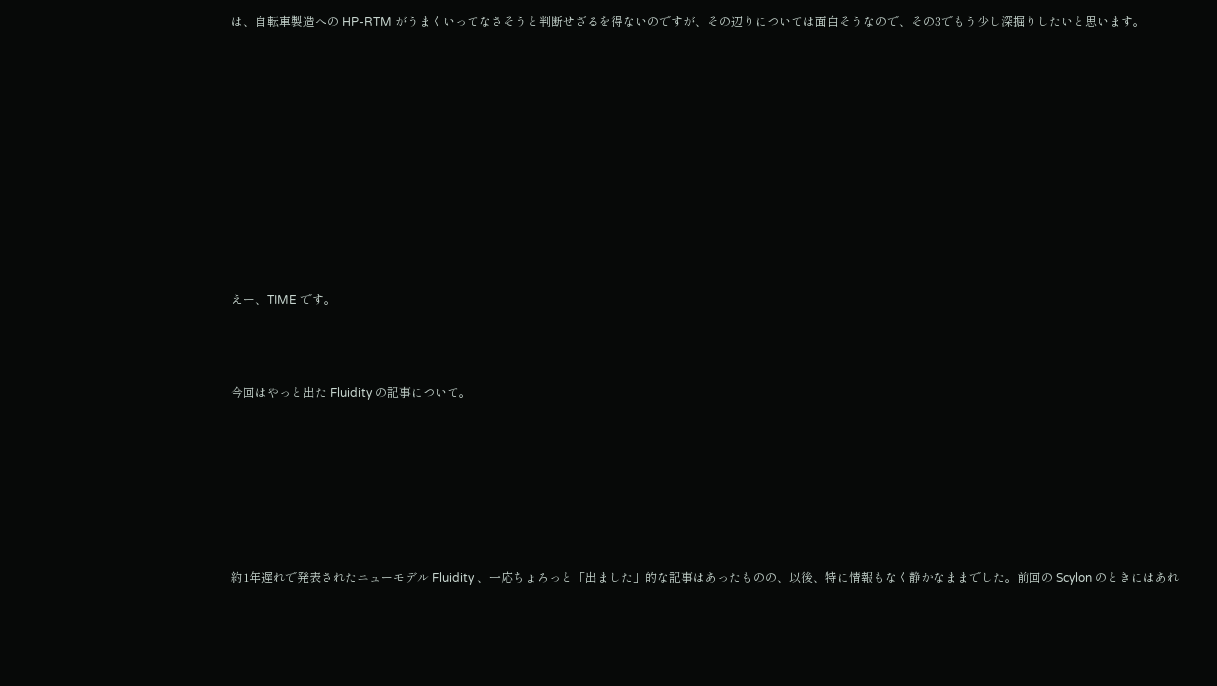は、自転車製造への HP-RTM がうまくいってなさそうと判断せざるを得ないのですが、その辺りについては面白そうなので、その3でもう少し深掘りしたいと思います。











えー、TIME です。



今回はやっと出た Fluidity の記事について。







約1年遅れで発表されたニューモデル Fluidity 、一応ちょろっと「出ました」的な記事はあったものの、以後、特に情報もなく静かなままでした。前回の Scylon のときにはあれ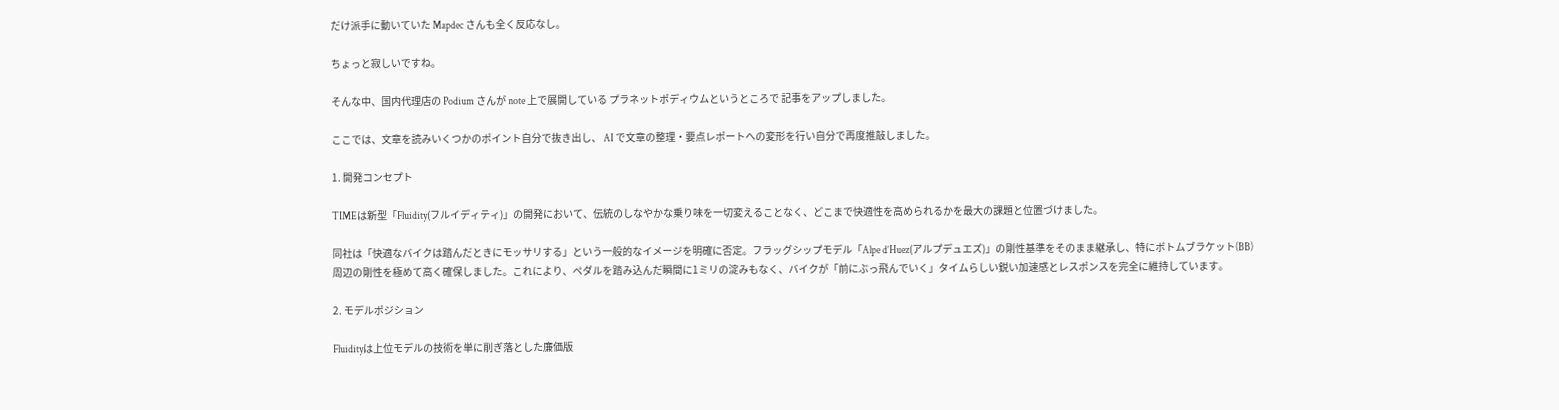だけ派手に動いていた Mapdec さんも全く反応なし。

ちょっと寂しいですね。

そんな中、国内代理店の Podium さんが note 上で展開している プラネットポディウムというところで 記事をアップしました。

ここでは、文章を読みいくつかのポイント自分で抜き出し、 AI で文章の整理・要点レポートへの変形を行い自分で再度推敲しました。

1. 開発コンセプト

TIMEは新型「Fluidity(フルイディティ)」の開発において、伝統のしなやかな乗り味を一切変えることなく、どこまで快適性を高められるかを最大の課題と位置づけました。

同社は「快適なバイクは踏んだときにモッサリする」という一般的なイメージを明確に否定。フラッグシップモデル「Alpe d’Huez(アルプデュエズ)」の剛性基準をそのまま継承し、特にボトムブラケット(BB)周辺の剛性を極めて高く確保しました。これにより、ペダルを踏み込んだ瞬間に1ミリの淀みもなく、バイクが「前にぶっ飛んでいく」タイムらしい鋭い加速感とレスポンスを完全に維持しています。

2. モデルポジション

Fluidityは上位モデルの技術を単に削ぎ落とした廉価版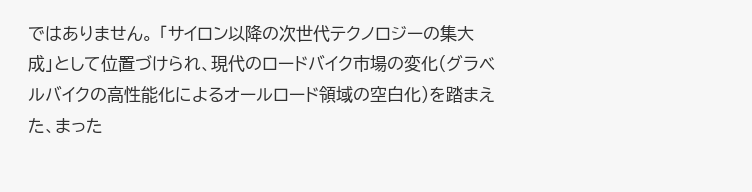ではありません。 「サイロン以降の次世代テクノロジーの集大成」として位置づけられ、現代のロードバイク市場の変化(グラベルバイクの高性能化によるオールロード領域の空白化)を踏まえた、まった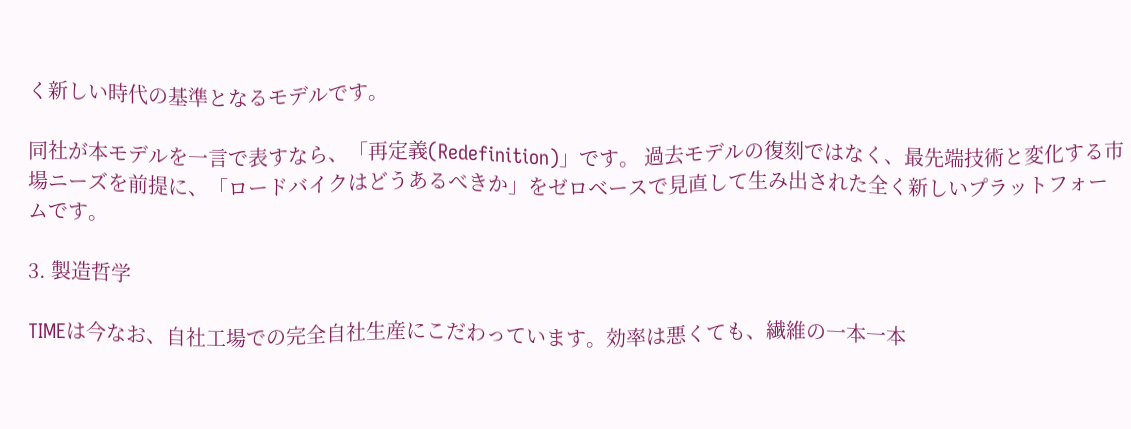く新しい時代の基準となるモデルです。

同社が本モデルを一言で表すなら、「再定義(Redefinition)」です。 過去モデルの復刻ではなく、最先端技術と変化する市場ニーズを前提に、「ロードバイクはどうあるべきか」をゼロベースで見直して生み出された全く新しいプラットフォームです。

3. 製造哲学

TIMEは今なお、自社工場での完全自社生産にこだわっています。効率は悪くても、繊維の一本一本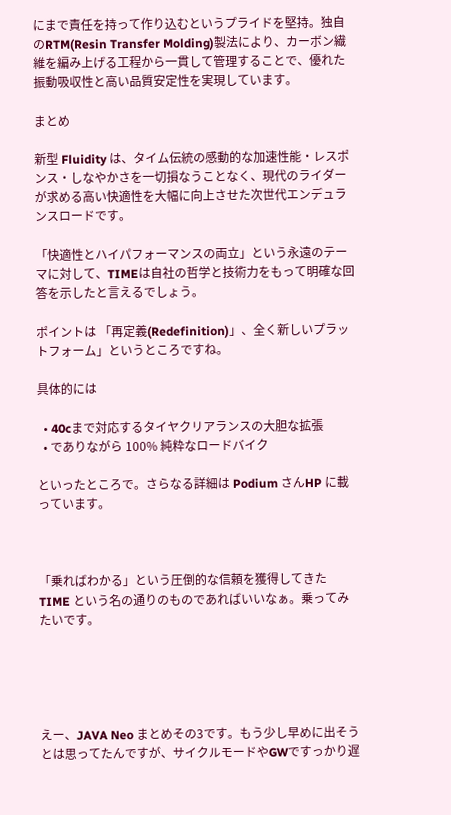にまで責任を持って作り込むというプライドを堅持。独自のRTM(Resin Transfer Molding)製法により、カーボン繊維を編み上げる工程から一貫して管理することで、優れた振動吸収性と高い品質安定性を実現しています。

まとめ

新型 Fluidity は、タイム伝統の感動的な加速性能・レスポンス・しなやかさを一切損なうことなく、現代のライダーが求める高い快適性を大幅に向上させた次世代エンデュランスロードです。

「快適性とハイパフォーマンスの両立」という永遠のテーマに対して、TIMEは自社の哲学と技術力をもって明確な回答を示したと言えるでしょう。

ポイントは 「再定義(Redefinition)」、全く新しいプラットフォーム」というところですね。

具体的には

  • 40cまで対応するタイヤクリアランスの大胆な拡張
  • でありながら 100% 純粋なロードバイク

といったところで。さらなる詳細は Podium さんHP に載っています。



「乗ればわかる」という圧倒的な信頼を獲得してきた TIME という名の通りのものであればいいなぁ。乗ってみたいです。





えー、JAVA Neo まとめその3です。もう少し早めに出そうとは思ってたんですが、サイクルモードやGWですっかり遅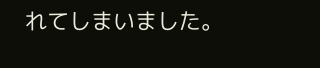れてしまいました。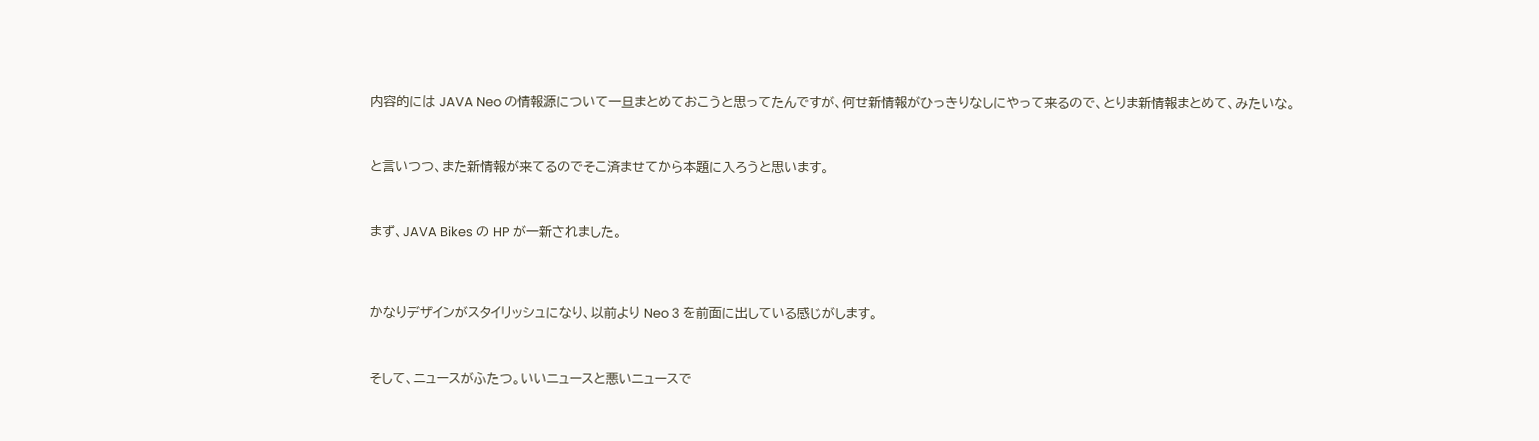内容的には JAVA Neo の情報源について一旦まとめておこうと思ってたんですが、何せ新情報がひっきりなしにやって来るので、とりま新情報まとめて、みたいな。



と言いつつ、また新情報が来てるのでそこ済ませてから本題に入ろうと思います。



まず、JAVA Bikes の HP が一新されました。




かなりデザインがスタイリッシュになり、以前より Neo 3 を前面に出している感じがします。



そして、ニュースがふたつ。いいニュースと悪いニュースで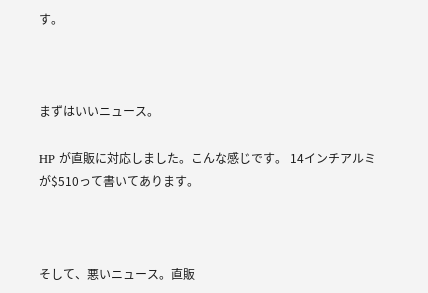す。



まずはいいニュース。

HP が直販に対応しました。こんな感じです。 14インチアルミが$510って書いてあります。



そして、悪いニュース。直販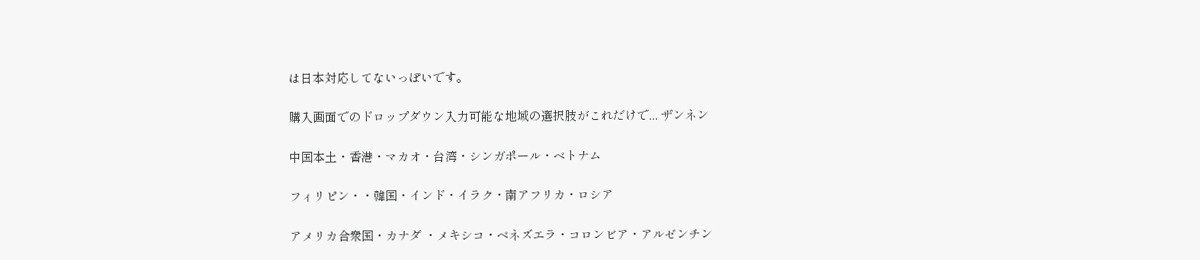は日本対応してないっぽいです。

購入画面でのドロップダウン入力可能な地域の選択肢がこれだけで... ザンネン

中国本土・香港・マカオ・台湾・シンガポール・ベトナム

フィリピン・・韓国・インド・イラク・南アフリカ・ロシア

アメリカ合衆国・カナダ ・メキシコ・ベネズエラ・コロンビア・アルゼンチン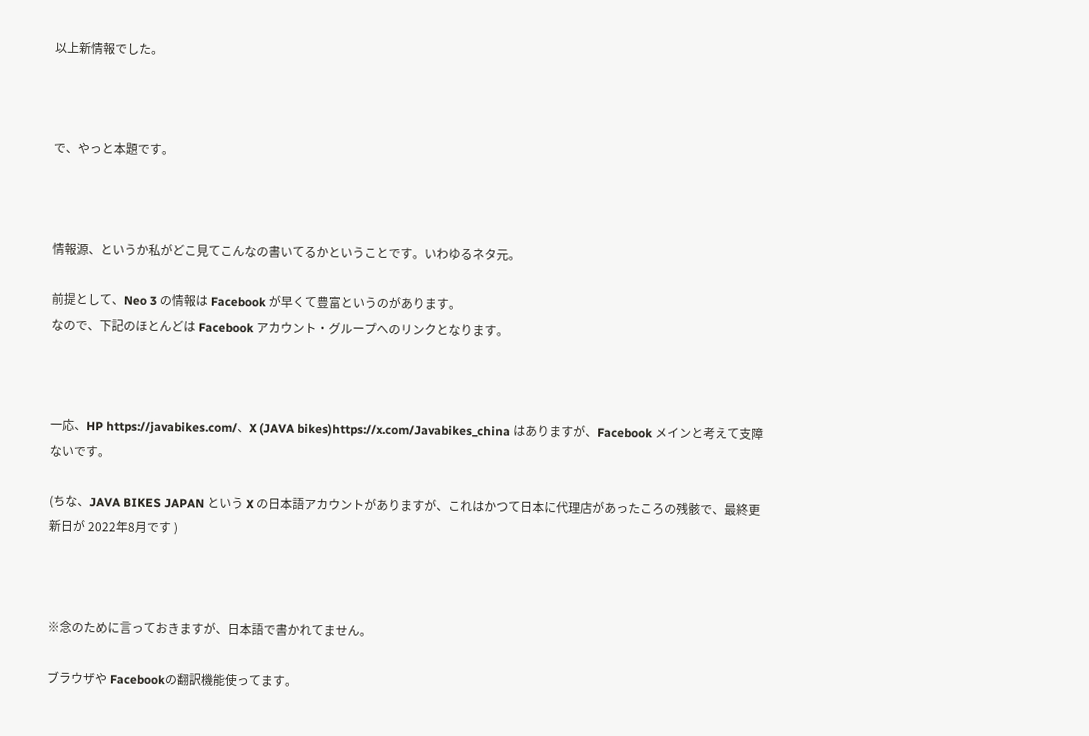以上新情報でした。



で、やっと本題です。



情報源、というか私がどこ見てこんなの書いてるかということです。いわゆるネタ元。

前提として、Neo 3 の情報は Facebook が早くて豊富というのがあります。
なので、下記のほとんどは Facebook アカウント・グループへのリンクとなります。



一応、HP https://javabikes.com/、X (JAVA bikes)https://x.com/Javabikes_china はありますが、Facebook メインと考えて支障ないです。

(ちな、JAVA BIKES JAPAN という X の日本語アカウントがありますが、これはかつて日本に代理店があったころの残骸で、最終更新日が 2022年8月です )



※念のために言っておきますが、日本語で書かれてません。

ブラウザや Facebookの翻訳機能使ってます。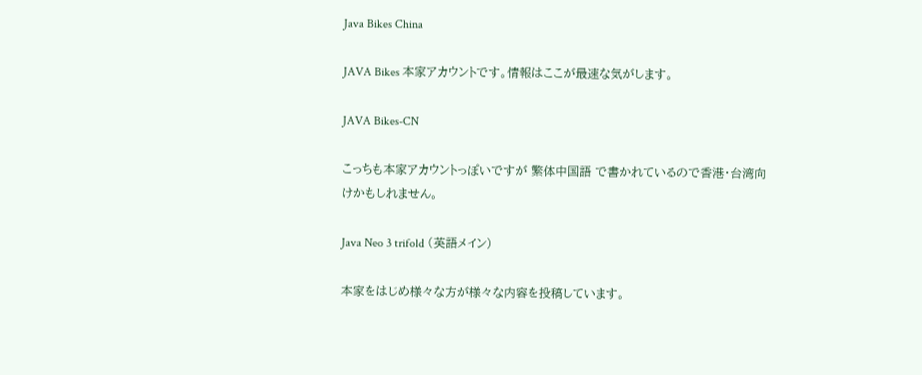Java Bikes China

JAVA Bikes 本家アカウントです。情報はここが最速な気がします。

JAVA Bikes-CN

こっちも本家アカウントっぽいですが 繁体中国語 で書かれているので香港・台湾向けかもしれません。

Java Neo 3 trifold (英語メイン)

本家をはじめ様々な方が様々な内容を投稿しています。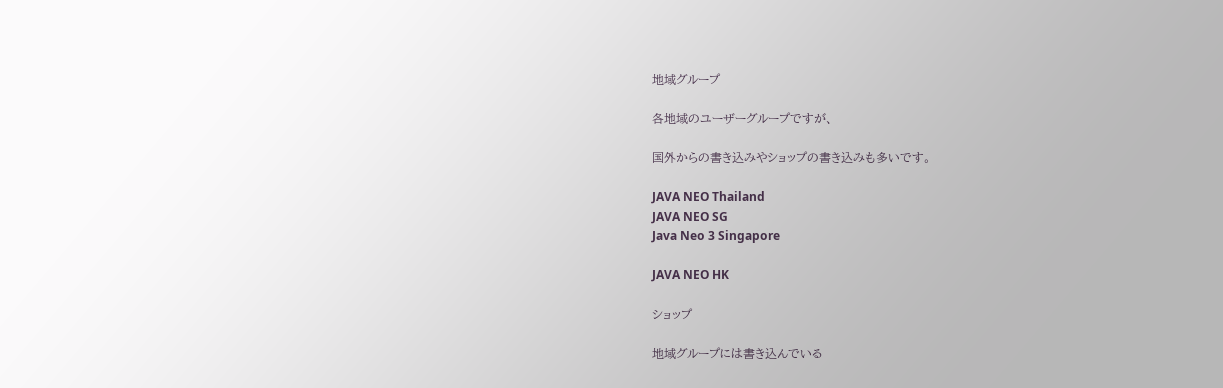地域グループ

各地域のユーザーグループですが、

国外からの書き込みやショップの書き込みも多いです。

JAVA NEO Thailand
JAVA NEO SG
Java Neo 3 Singapore

JAVA NEO HK

ショップ

地域グループには書き込んでいる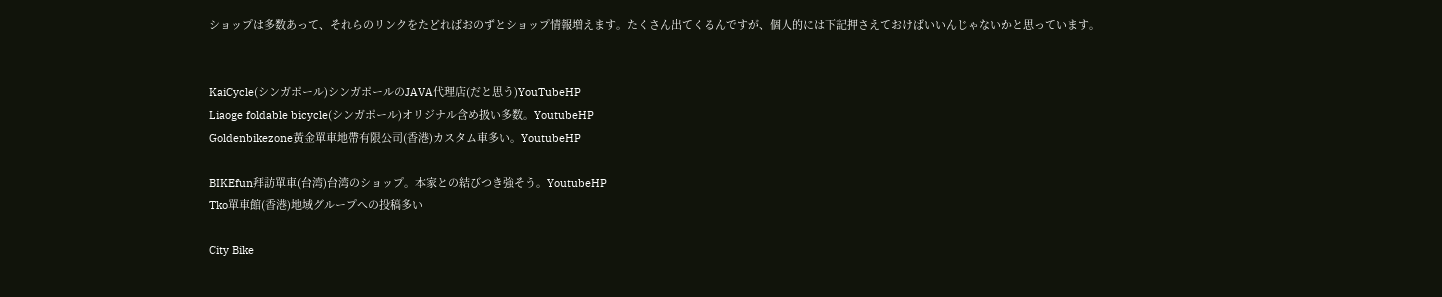ショップは多数あって、それらのリンクをたどればおのずとショップ情報増えます。たくさん出てくるんですが、個人的には下記押さえておけばいいんじゃないかと思っています。


KaiCycle(シンガポール)シンガポールのJAVA代理店(だと思う)YouTubeHP
Liaoge foldable bicycle(シンガポール)オリジナル含め扱い多数。YoutubeHP
Goldenbikezone黃金單車地帶有限公司(香港)カスタム車多い。YoutubeHP

BIKEfun拜訪單車(台湾)台湾のショップ。本家との結びつき強そう。YoutubeHP
Tko單車館(香港)地域グループへの投稿多い

City Bike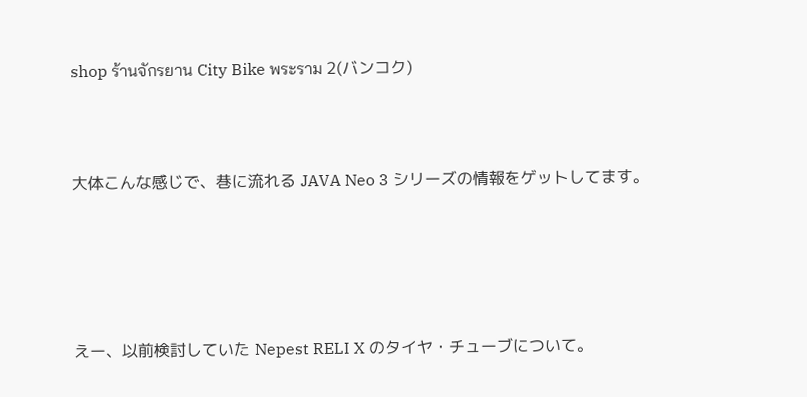shop ร้านจักรยาน City Bike พระราม 2(バンコク)



大体こんな感じで、巷に流れる JAVA Neo 3 シリーズの情報をゲットしてます。





えー、以前検討していた Nepest RELI X のタイヤ・チューブについて。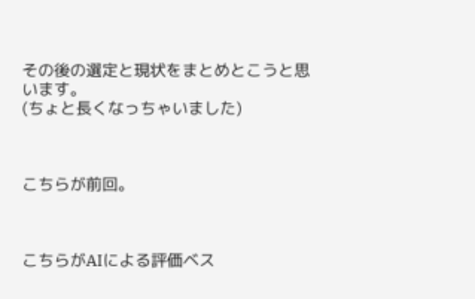その後の選定と現状をまとめとこうと思います。
(ちょと長くなっちゃいました)



こちらが前回。



こちらがAIによる評価ベス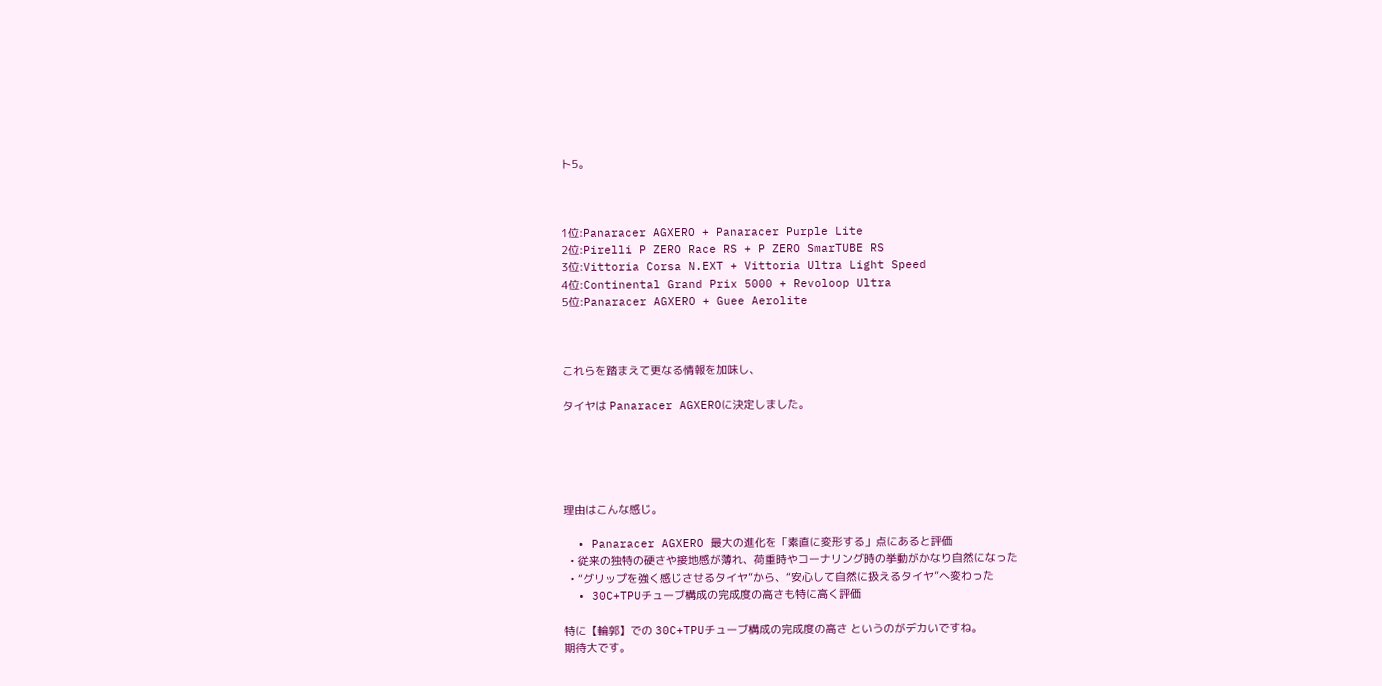ト5。



1位:Panaracer AGXERO + Panaracer Purple Lite
2位:Pirelli P ZERO Race RS + P ZERO SmarTUBE RS
3位:Vittoria Corsa N.EXT + Vittoria Ultra Light Speed
4位:Continental Grand Prix 5000 + Revoloop Ultra
5位:Panaracer AGXERO + Guee Aerolite



これらを踏まえて更なる情報を加味し、

タイヤは Panaracer AGXEROに決定しました。





理由はこんな感じ。

  • Panaracer AGXERO 最大の進化を「素直に変形する」点にあると評価
  • 従来の独特の硬さや接地感が薄れ、荷重時やコーナリング時の挙動がかなり自然になった
  • “グリップを強く感じさせるタイヤ”から、“安心して自然に扱えるタイヤ”へ変わった
  • 30C+TPUチューブ構成の完成度の高さも特に高く評価

特に【輪郭】での 30C+TPUチューブ構成の完成度の高さ というのがデカいですね。
期待大です。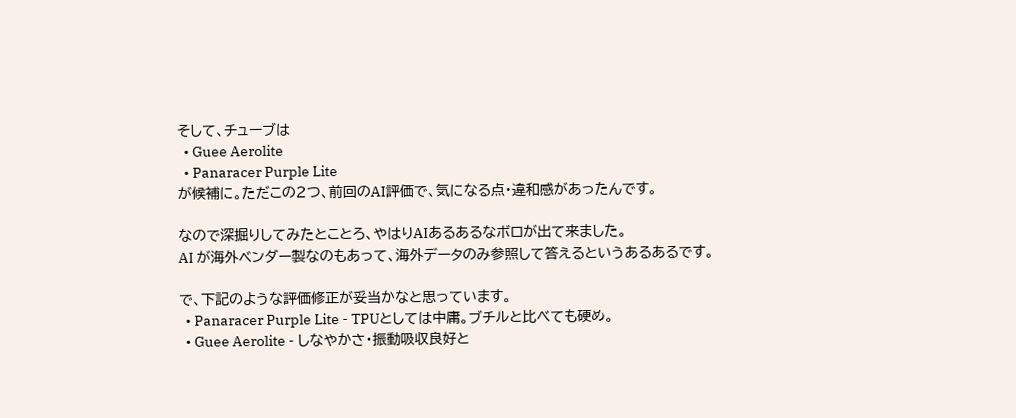そして、チューブは
  • Guee Aerolite
  • Panaracer Purple Lite
が候補に。ただこの2つ、前回のAI評価で、気になる点・違和感があったんです。

なので深掘りしてみたとことろ、やはりAIあるあるなボロが出て来ました。
AI が海外ベンダー製なのもあって、海外データのみ参照して答えるというあるあるです。

で、下記のような評価修正が妥当かなと思っています。
  • Panaracer Purple Lite - TPUとしては中庸。ブチルと比べても硬め。
  • Guee Aerolite - しなやかさ・振動吸収良好と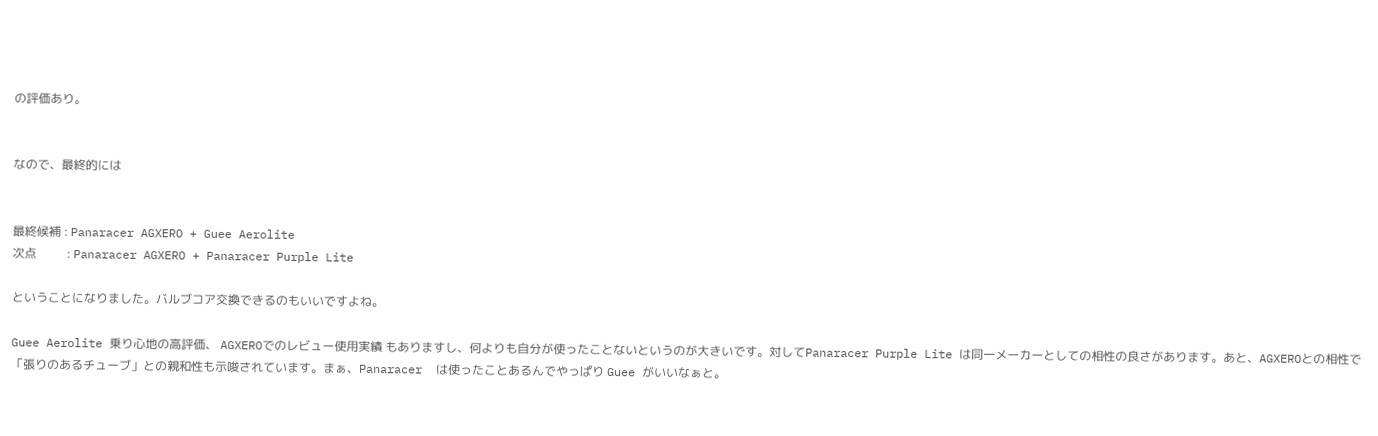の評価あり。


なので、最終的には


最終候補 : Panaracer AGXERO + Guee Aerolite
次点          : Panaracer AGXERO + Panaracer Purple Lite

ということになりました。バルブコア交換できるのもいいですよね。

Guee Aerolite 乗り心地の高評価、 AGXEROでのレビュー使用実績 もありますし、何よりも自分が使ったことないというのが大きいです。対してPanaracer Purple Lite は同一メーカーとしての相性の良さがあります。あと、AGXEROとの相性で「張りのあるチューブ」との親和性も示唆されています。まぁ、Panaracer  は使ったことあるんでやっぱり Guee がいいなぁと。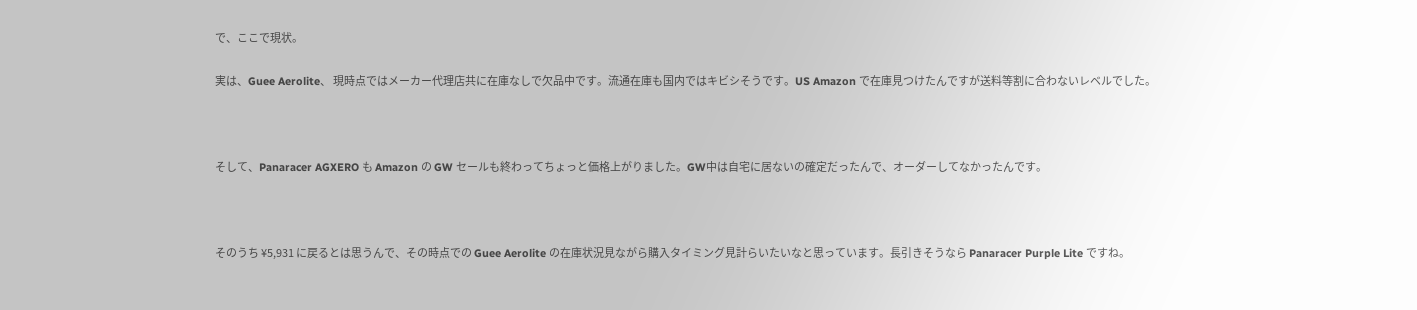で、ここで現状。

実は、Guee Aerolite、 現時点ではメーカー代理店共に在庫なしで欠品中です。流通在庫も国内ではキビシそうです。US Amazon で在庫見つけたんですが送料等割に合わないレベルでした。



そして、Panaracer AGXERO も Amazon の GW セールも終わってちょっと価格上がりました。GW中は自宅に居ないの確定だったんで、オーダーしてなかったんです。



そのうち ¥5,931 に戻るとは思うんで、その時点での Guee Aerolite の在庫状況見ながら購入タイミング見計らいたいなと思っています。長引きそうなら Panaracer Purple Lite ですね。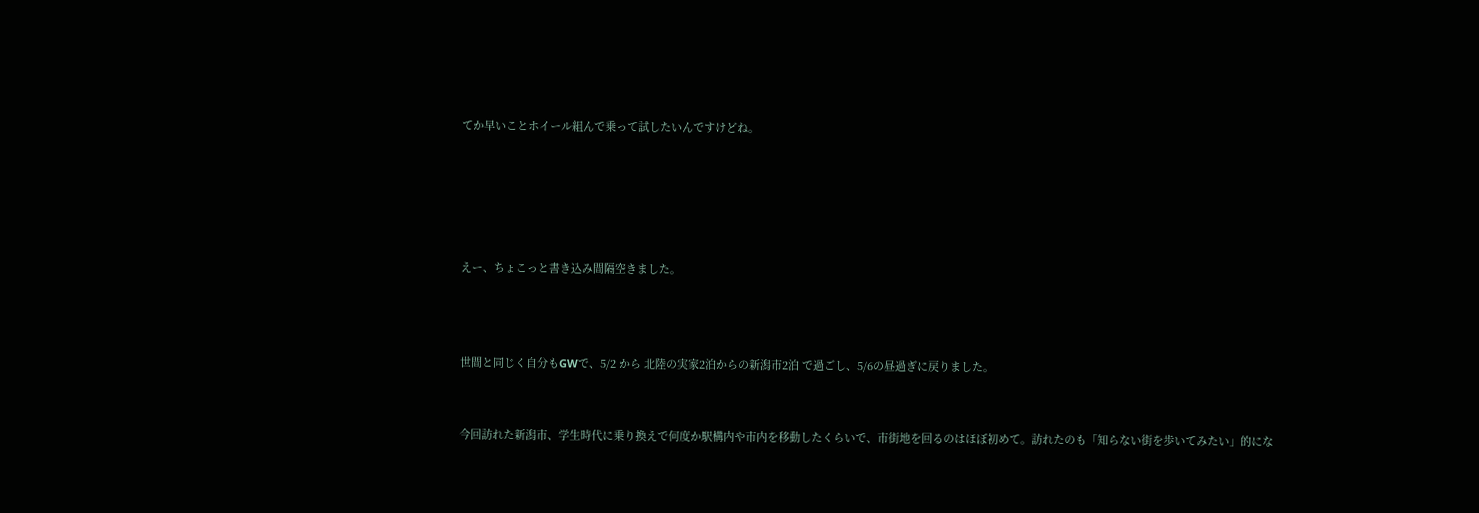てか早いことホイール組んで乗って試したいんですけどね。





えー、ちょこっと書き込み間隔空きました。



世間と同じく自分もGWで、5/2 から 北陸の実家2泊からの新潟市2泊 で過ごし、5/6の昼過ぎに戻りました。


今回訪れた新潟市、学生時代に乗り換えで何度か駅構内や市内を移動したくらいで、市街地を回るのはほぼ初めて。訪れたのも「知らない街を歩いてみたい」的にな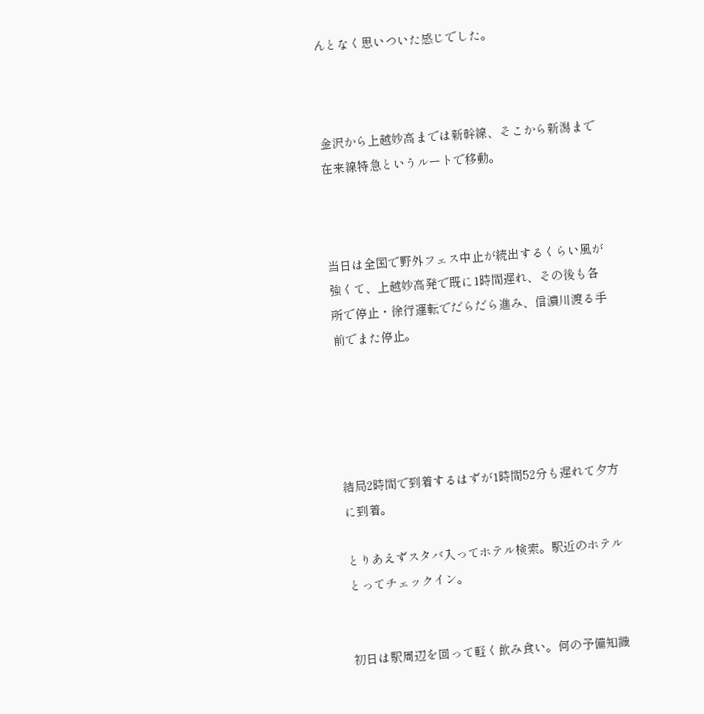んとなく思いついた感じでした。



金沢から上越妙高までは新幹線、そこから新潟まで在来線特急というルートで移動。



当日は全国で野外フェス中止が続出するくらい風が強くて、上越妙高発で既に1時間遅れ、その後も各所で停止・徐行運転でだらだら進み、信濃川渡る手前でまた停止。





結局2時間で到着するはずが1時間52分も遅れて夕方に到着。

とりあえずスタバ入ってホテル検索。駅近のホテルとってチェックイン。


初日は駅周辺を回って軽く飲み食い。何の予備知識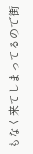もなく来てしまってるので街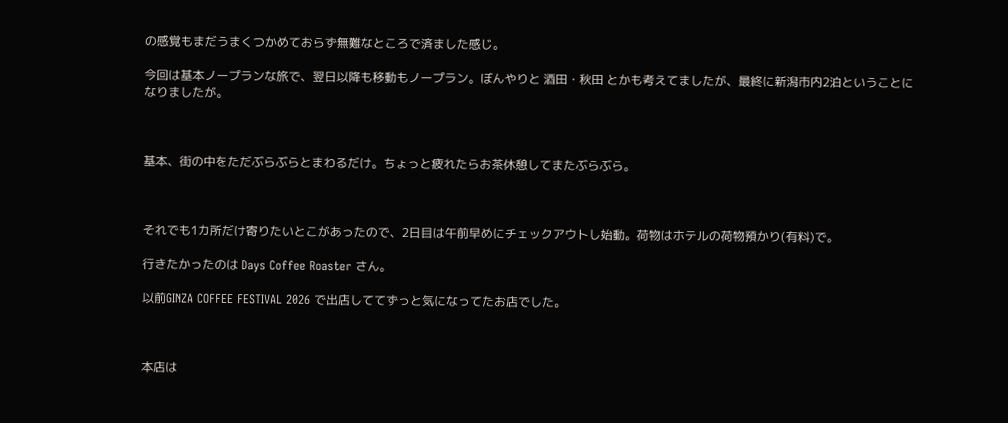の感覚もまだうまくつかめておらず無難なところで済ました感じ。

今回は基本ノープランな旅で、翌日以降も移動もノープラン。ぼんやりと 酒田・秋田 とかも考えてましたが、最終に新潟市内2泊ということになりましたが。



基本、街の中をただぶらぶらとまわるだけ。ちょっと疲れたらお茶休憩してまたぶらぶら。



それでも1カ所だけ寄りたいとこがあったので、2日目は午前早めにチェックアウトし始動。荷物はホテルの荷物預かり(有料)で。

行きたかったのは Days Coffee Roaster さん。

以前GINZA COFFEE FESTIVAL 2026 で出店しててずっと気になってたお店でした。



本店は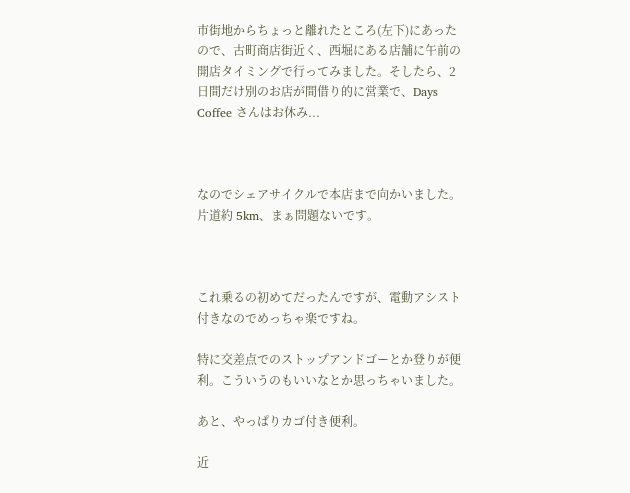市街地からちょっと離れたところ(左下)にあったので、古町商店街近く、西堀にある店舗に午前の開店タイミングで行ってみました。そしたら、2日間だけ別のお店が間借り的に営業で、Days Coffee さんはお休み...



なのでシェアサイクルで本店まで向かいました。片道約 5km、まぁ問題ないです。



これ乗るの初めてだったんですが、電動アシスト付きなのでめっちゃ楽ですね。

特に交差点でのストップアンドゴーとか登りが便利。こういうのもいいなとか思っちゃいました。

あと、やっぱりカゴ付き便利。

近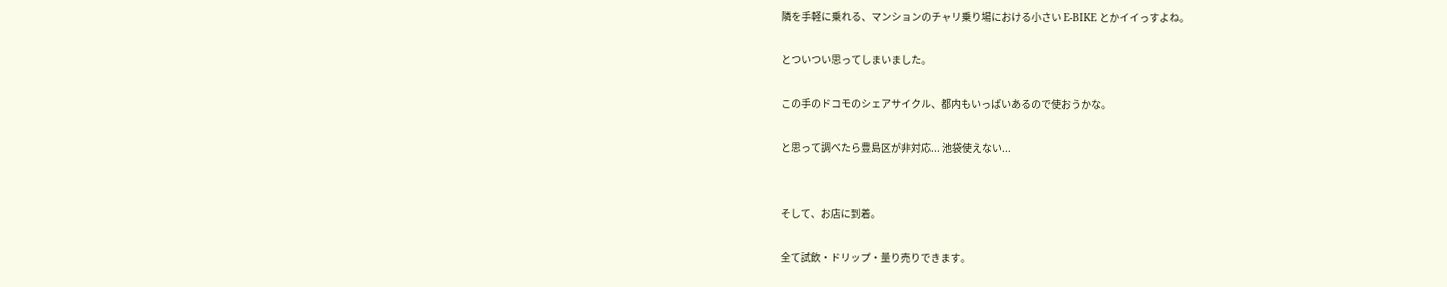隣を手軽に乗れる、マンションのチャリ乗り場における小さい E-BIKE とかイイっすよね。

とついつい思ってしまいました。

この手のドコモのシェアサイクル、都内もいっぱいあるので使おうかな。

と思って調べたら豊島区が非対応... 池袋使えない...


そして、お店に到着。

全て試飲・ドリップ・量り売りできます。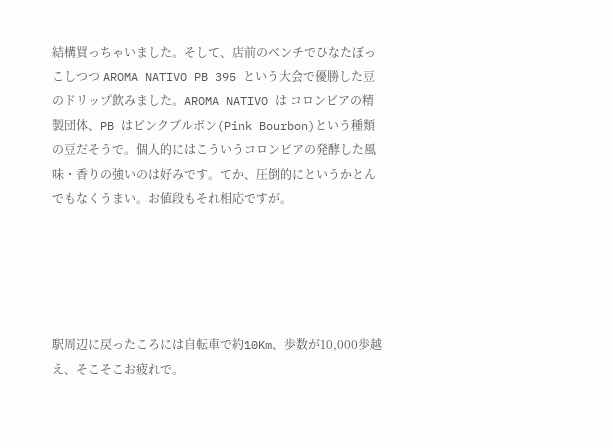結構買っちゃいました。そして、店前のベンチでひなたぼっこしつつ AROMA NATIVO PB 395 という大会で優勝した豆のドリップ飲みました。AROMA NATIVO は コロンビアの精製団体、PB はピンクブルボン(Pink Bourbon)という種類の豆だそうで。個人的にはこういうコロンビアの発酵した風味・香りの強いのは好みです。てか、圧倒的にというかとんでもなくうまい。お値段もそれ相応ですが。





駅周辺に戻ったころには自転車で約10Km、歩数が10,000歩越え、そこそこお疲れで。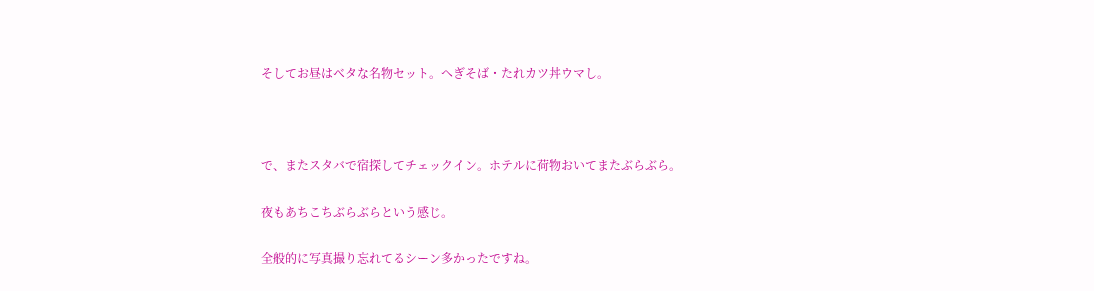そしてお昼はベタな名物セット。へぎそば・たれカツ丼ウマし。



で、またスタバで宿探してチェックイン。ホテルに荷物おいてまたぶらぶら。

夜もあちこちぶらぶらという感じ。

全般的に写真撮り忘れてるシーン多かったですね。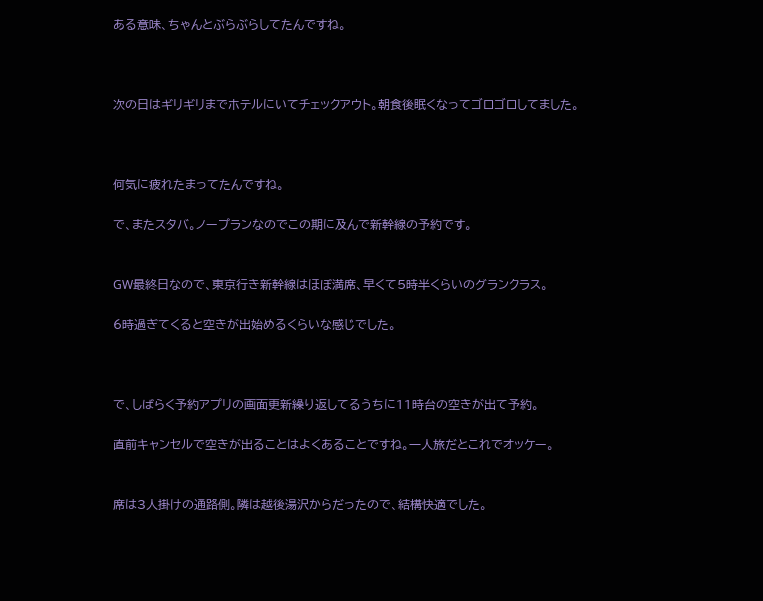ある意味、ちゃんとぶらぶらしてたんですね。



次の日はギリギリまでホテルにいてチェックアウト。朝食後眠くなってゴロゴロしてました。



何気に疲れたまってたんですね。

で、またスタバ。ノープランなのでこの期に及んで新幹線の予約です。


GW最終日なので、東京行き新幹線はほぼ満席、早くて5時半くらいのグランクラス。

6時過ぎてくると空きが出始めるくらいな感じでした。



で、しばらく予約アプリの画面更新繰り返してるうちに11時台の空きが出て予約。

直前キャンセルで空きが出ることはよくあることですね。一人旅だとこれでオッケー。


席は3人掛けの通路側。隣は越後湯沢からだったので、結構快適でした。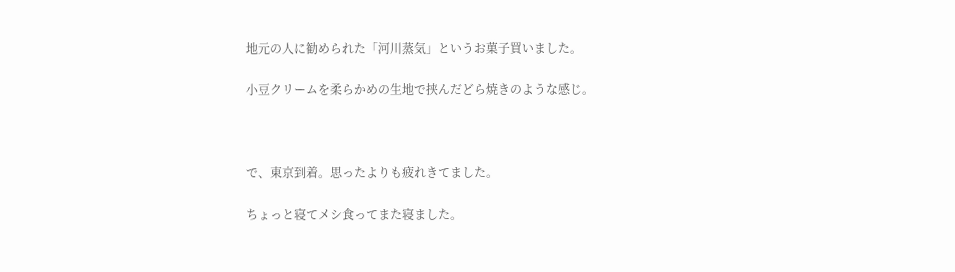地元の人に勧められた「河川蒸気」というお菓子買いました。

小豆クリームを柔らかめの生地で挟んだどら焼きのような感じ。



で、東京到着。思ったよりも疲れきてました。

ちょっと寝てメシ食ってまた寝ました。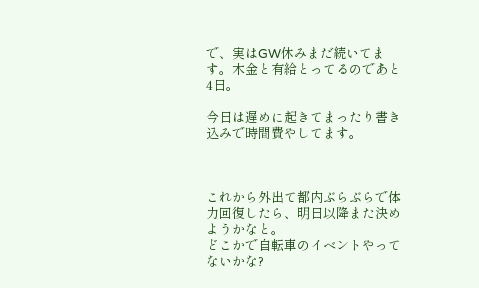で、実はGW休みまだ続いてます。木金と有給とってるのであと4日。

今日は遅めに起きてまったり書き込みで時間費やしてます。



これから外出て都内ぶらぶらで体力回復したら、明日以降また決めようかなと。
どこかで自転車のイベントやってないかな?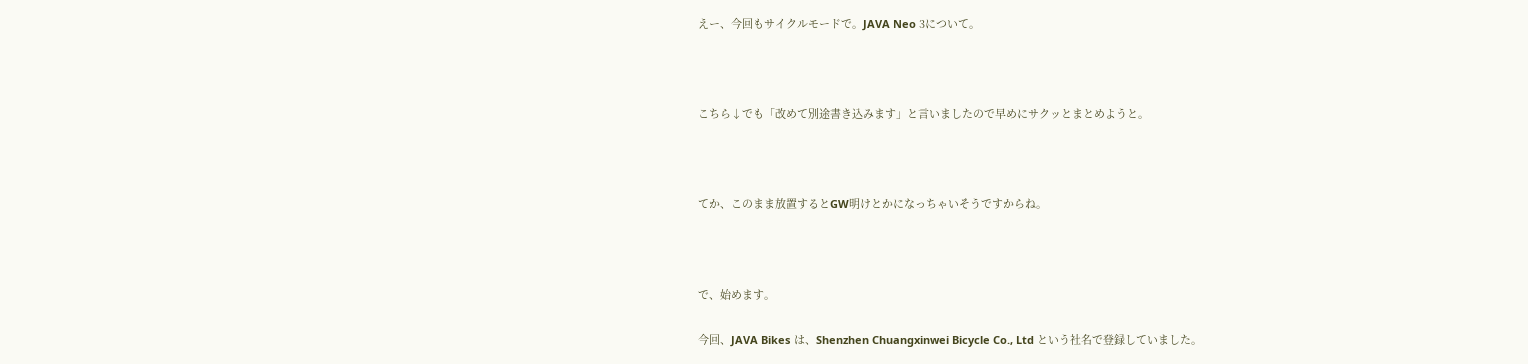えー、今回もサイクルモードで。JAVA Neo 3について。



こちら↓でも「改めて別途書き込みます」と言いましたので早めにサクッとまとめようと。



てか、このまま放置するとGW明けとかになっちゃいそうですからね。



で、始めます。

今回、JAVA Bikes は、Shenzhen Chuangxinwei Bicycle Co., Ltd という社名で登録していました。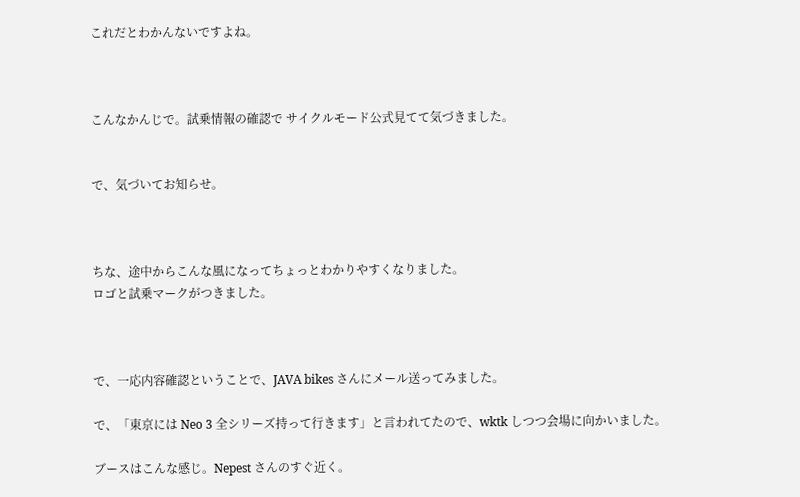これだとわかんないですよね。



こんなかんじで。試乗情報の確認で サイクルモード公式見てて気づきました。


で、気づいてお知らせ。



ちな、途中からこんな風になってちょっとわかりやすくなりました。
ロゴと試乗マークがつきました。



で、一応内容確認ということで、JAVA bikes さんにメール送ってみました。

で、「東京には Neo 3 全シリーズ持って行きます」と言われてたので、wktk しつつ会場に向かいました。

ブースはこんな感じ。Nepest さんのすぐ近く。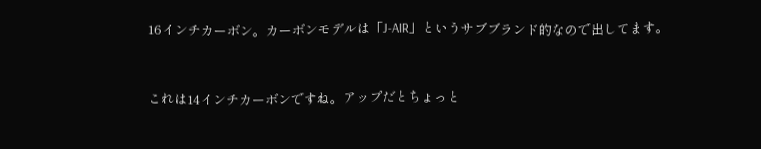16インチカーボン。カーボンモデルは「J-AIR」というサブブランド的なので出してます。



これは14インチカーボンですね。アップだとちょっと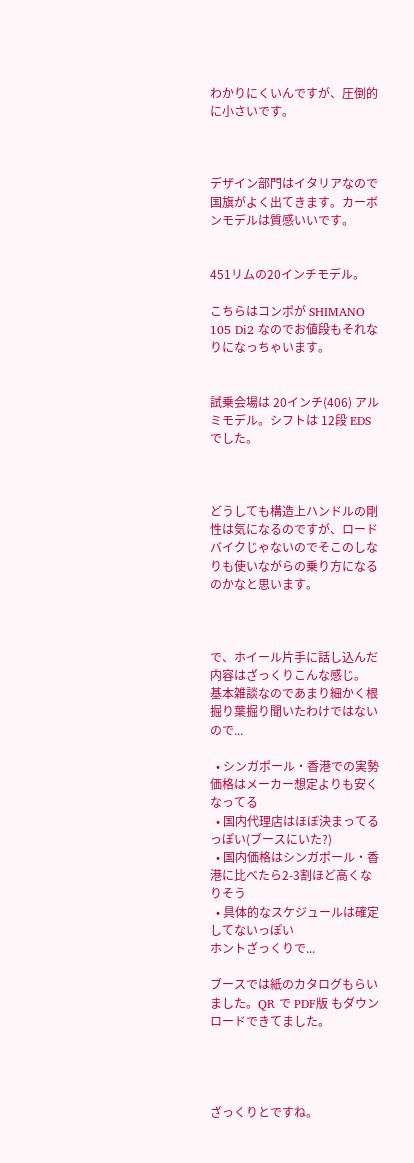わかりにくいんですが、圧倒的に小さいです。



デザイン部門はイタリアなので国旗がよく出てきます。カーボンモデルは質感いいです。


451リムの20インチモデル。

こちらはコンポが SHIMANO 105 Di2 なのでお値段もそれなりになっちゃいます。


試乗会場は 20インチ(406) アルミモデル。シフトは 12段 EDS でした。



どうしても構造上ハンドルの剛性は気になるのですが、ロードバイクじゃないのでそこのしなりも使いながらの乗り方になるのかなと思います。



で、ホイール片手に話し込んだ内容はざっくりこんな感じ。
基本雑談なのであまり細かく根掘り葉掘り聞いたわけではないので...

  • シンガポール・香港での実勢価格はメーカー想定よりも安くなってる
  • 国内代理店はほぼ決まってるっぽい(ブースにいた?)
  • 国内価格はシンガポール・香港に比べたら2-3割ほど高くなりそう
  • 具体的なスケジュールは確定してないっぽい
ホントざっくりで...

ブースでは紙のカタログもらいました。QR で PDF版 もダウンロードできてました。




ざっくりとですね。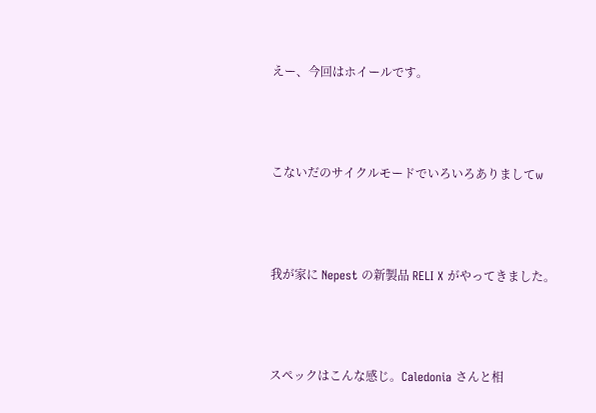えー、今回はホイールです。



こないだのサイクルモードでいろいろありましてw



我が家に Nepest の新製品 RELI X がやってきました。



スペックはこんな感じ。Caledonia さんと相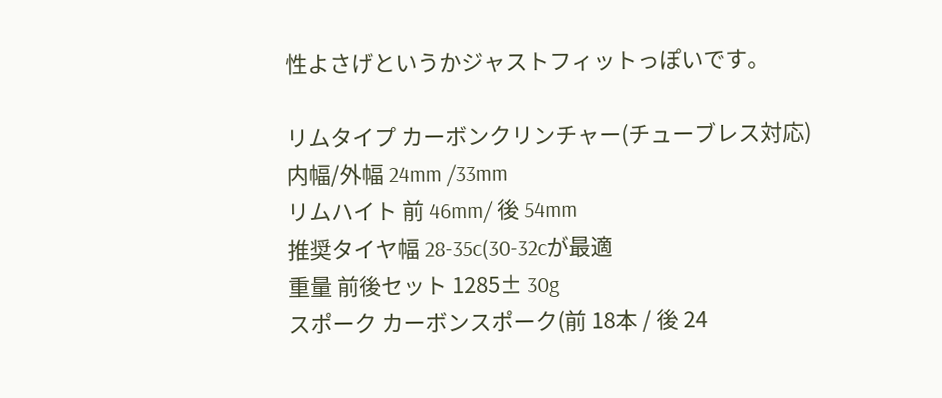性よさげというかジャストフィットっぽいです。

リムタイプ カーボンクリンチャー(チューブレス対応)
内幅/外幅 24mm /33mm
リムハイト 前 46mm/ 後 54mm
推奨タイヤ幅 28-35c(30-32cが最適
重量 前後セット 1285± 30g
スポーク カーボンスポーク(前 18本 / 後 24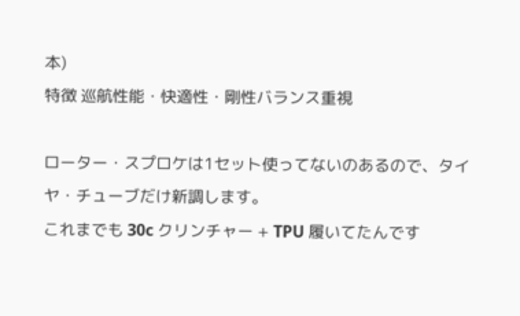本)
特徴 巡航性能・快適性・剛性バランス重視

ローター・スプロケは1セット使ってないのあるので、タイヤ・チューブだけ新調します。
これまでも 30c クリンチャー + TPU 履いてたんです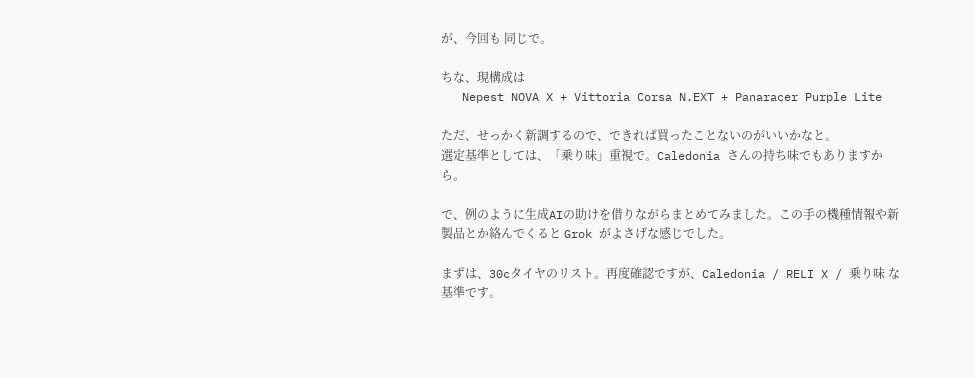が、今回も 同じで。

ちな、現構成は
   Nepest NOVA X + Vittoria Corsa N.EXT + Panaracer Purple Lite

ただ、せっかく新調するので、できれば買ったことないのがいいかなと。
選定基準としては、「乗り味」重視で。Caledonia さんの持ち味でもありますから。

で、例のように生成AIの助けを借りながらまとめてみました。この手の機種情報や新製品とか絡んでくると Grok がよさげな感じでした。

まずは、30cタイヤのリスト。再度確認ですが、Caledonia / RELI X / 乗り味 な基準です。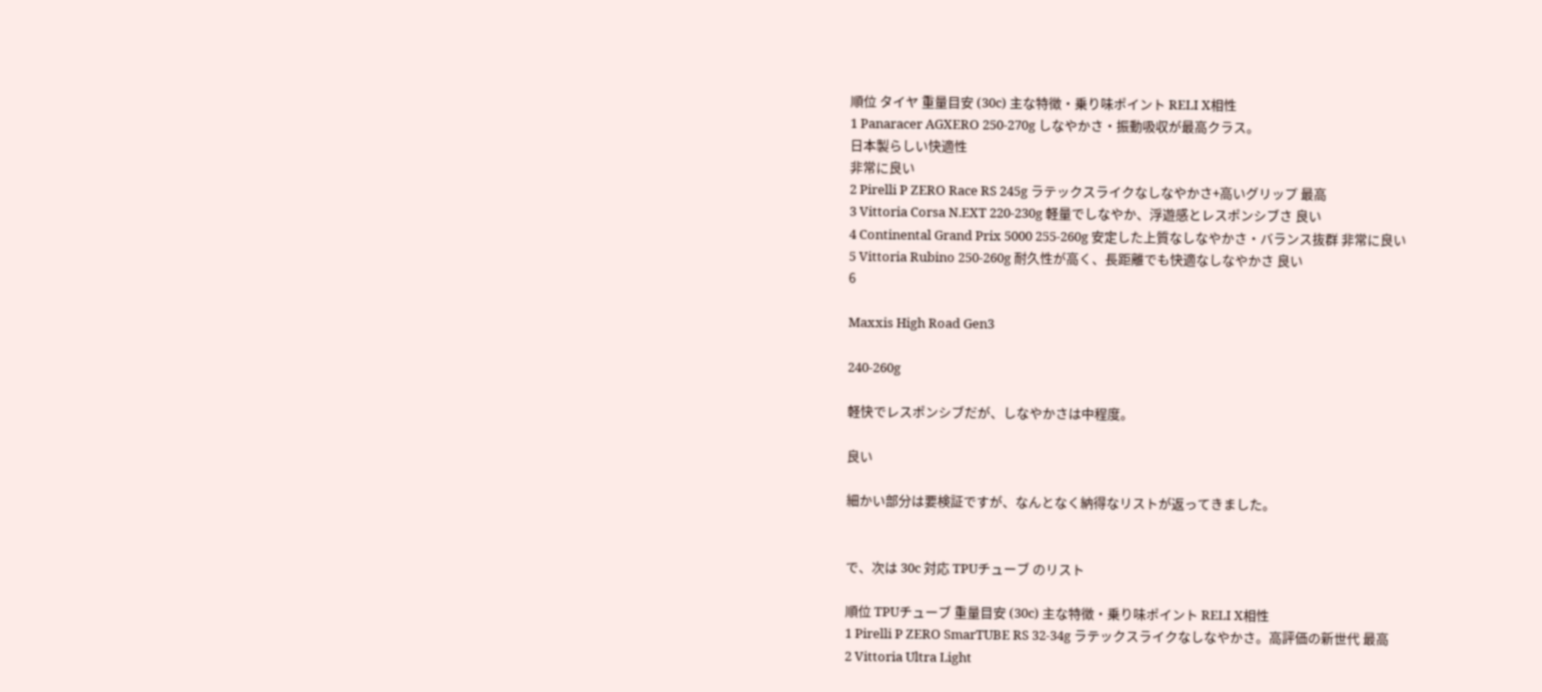順位 タイヤ 重量目安 (30c) 主な特徴・乗り味ポイント RELI X相性
1 Panaracer AGXERO 250-270g しなやかさ・振動吸収が最高クラス。
日本製らしい快適性
非常に良い
2 Pirelli P ZERO Race RS 245g ラテックスライクなしなやかさ+高いグリップ 最高
3 Vittoria Corsa N.EXT 220-230g 軽量でしなやか、浮遊感とレスポンシブさ 良い
4 Continental Grand Prix 5000 255-260g 安定した上質なしなやかさ・バランス抜群 非常に良い
5 Vittoria Rubino 250-260g 耐久性が高く、長距離でも快適なしなやかさ 良い
6

Maxxis High Road Gen3

240-260g

軽快でレスポンシブだが、しなやかさは中程度。

良い

細かい部分は要検証ですが、なんとなく納得なリストが返ってきました。


で、次は 30c 対応 TPUチューブ のリスト

順位 TPUチューブ 重量目安 (30c) 主な特徴・乗り味ポイント RELI X相性
1 Pirelli P ZERO SmarTUBE RS 32-34g ラテックスライクなしなやかさ。高評価の新世代 最高
2 Vittoria Ultra Light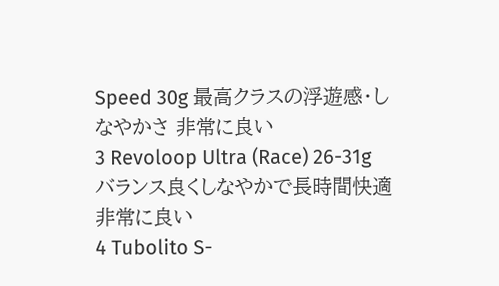Speed 30g 最高クラスの浮遊感・しなやかさ 非常に良い
3 Revoloop Ultra (Race) 26-31g バランス良くしなやかで長時間快適 非常に良い
4 Tubolito S-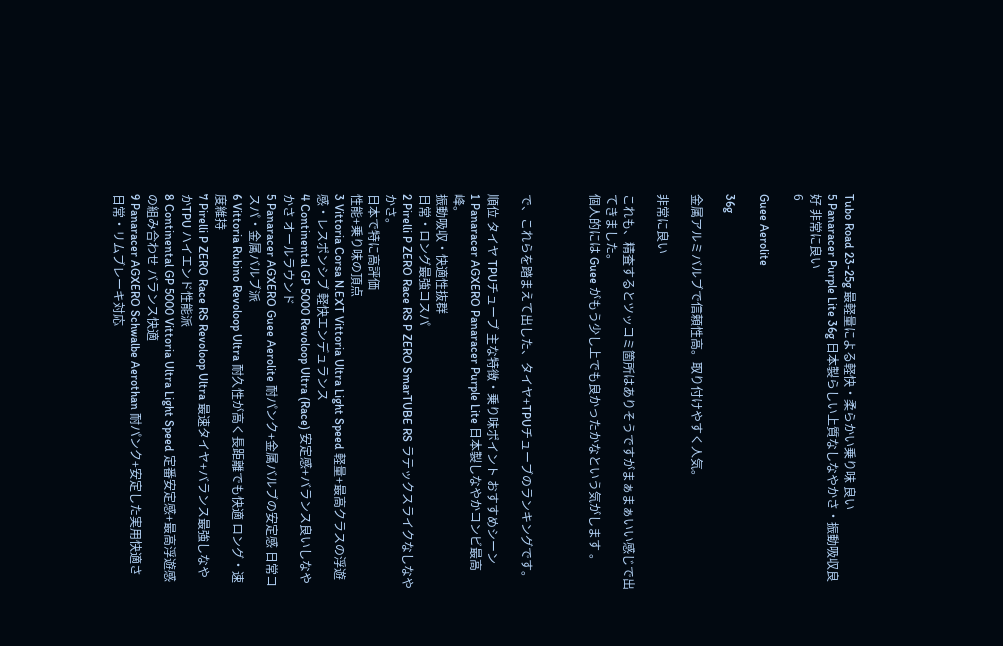Tubo Road 23-25g 最軽量による軽快・柔らかい乗り味 良い
5 Panaracer Purple Lite 36g 日本製らしい上質なしなやかさ・振動吸収良好 非常に良い
6

Guee Aerolite

36g

金属アルミバルブで信頼性高。取り付けやすく人気。

非常に良い

これも、精査するとツッコミ箇所はありそうですがまぁまぁいい感じで出てきました。
個人的には Guee がもう少し上でも良かったかなという気がします 。



で、これらを踏まえて出した、タイヤ+TPUチューブのランキングです。

順位 タイヤ TPUチューブ 主な特徴・乗り味ポイント おすすめシーン
1 Panaracer AGXERO Panaracer Purple Lite 日本製しなやかコンビ最高峰。
振動吸収・快適性抜群
日常・ロング最強コスパ
2 Pirelli P ZERO Race RS P ZERO SmarTUBE RS ラテックスライクなしなやかさ。
日本で特に高評価
性能+乗り味の頂点
3 Vittoria Corsa N.EXT Vittoria Ultra Light Speed 軽量+最高クラスの浮遊感・レスポンシブ 軽快エンデュランス
4 Continental GP 5000 Revoloop Ultra (Race) 安定感+バランス良いしなやかさ オールラウンド
5 Panaracer AGXERO Guee Aerolite 耐パンク+金属バルブの安定感 日常コスパ・金属バルブ派
6 Vittoria Rubino Revoloop Ultra 耐久性が高く長距離でも快適 ロング・速度維持
7 Pirelli P ZERO Race RS Revoloop Ultra 最速タイヤ+バランス最強しなやかTPU ハイエンド性能派
8 Continental GP 5000 Vittoria Ultra Light Speed 定番安定感+最高浮遊感の組み合わせ バランス快適
9 Panaracer AGXERO Schwalbe Aerothan 耐パンク+安定した実用快適さ 日常・リムブレーキ対応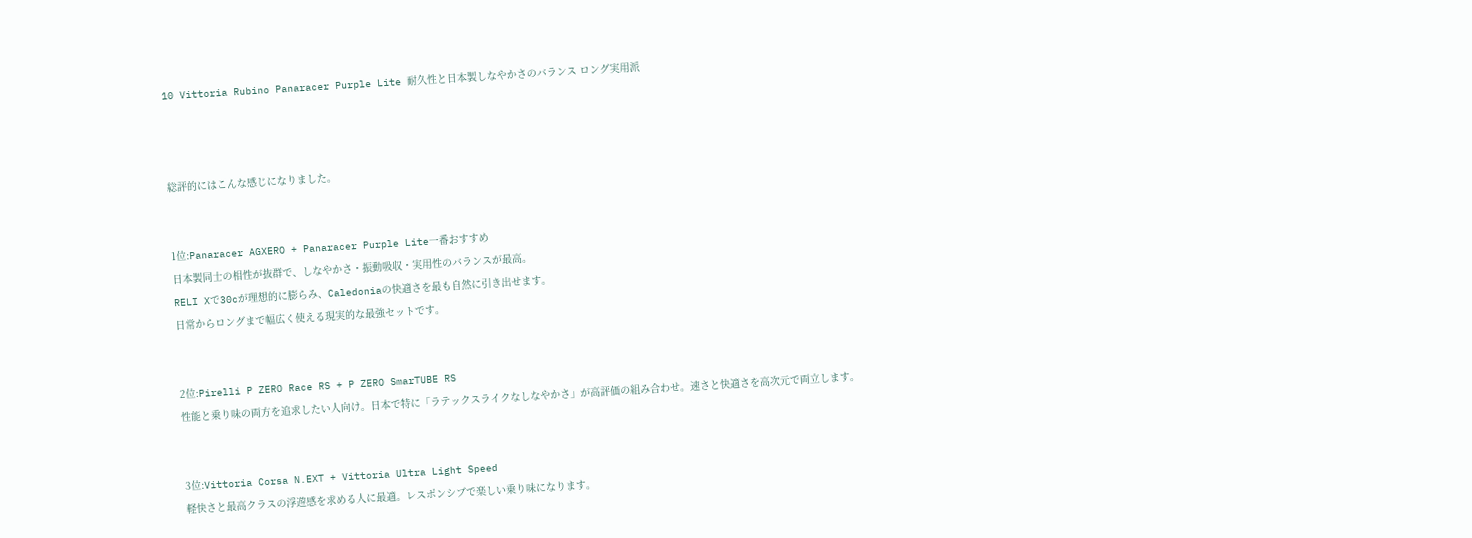10 Vittoria Rubino Panaracer Purple Lite 耐久性と日本製しなやかさのバランス ロング実用派



総評的にはこんな感じになりました。


1位:Panaracer AGXERO + Panaracer Purple Lite一番おすすめ
日本製同士の相性が抜群で、しなやかさ・振動吸収・実用性のバランスが最高。
RELI Xで30cが理想的に膨らみ、Caledoniaの快適さを最も自然に引き出せます。
日常からロングまで幅広く使える現実的な最強セットです。


2位:Pirelli P ZERO Race RS + P ZERO SmarTUBE RS
性能と乗り味の両方を追求したい人向け。日本で特に「ラテックスライクなしなやかさ」が高評価の組み合わせ。速さと快適さを高次元で両立します。


3位:Vittoria Corsa N.EXT + Vittoria Ultra Light Speed
軽快さと最高クラスの浮遊感を求める人に最適。レスポンシブで楽しい乗り味になります。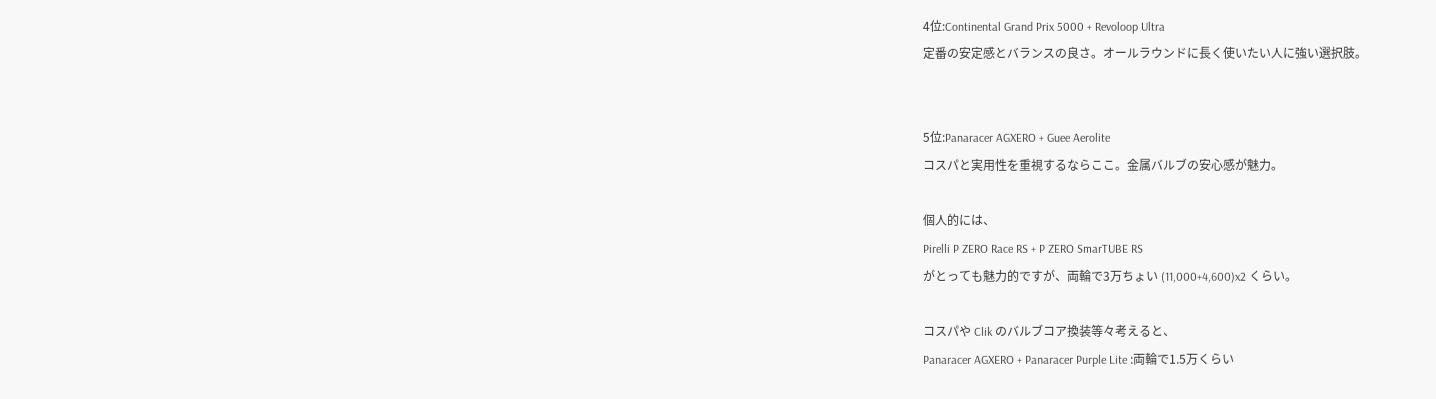4位:Continental Grand Prix 5000 + Revoloop Ultra
定番の安定感とバランスの良さ。オールラウンドに長く使いたい人に強い選択肢。


5位:Panaracer AGXERO + Guee Aerolite
コスパと実用性を重視するならここ。金属バルブの安心感が魅力。

個人的には、
Pirelli P ZERO Race RS + P ZERO SmarTUBE RS
がとっても魅力的ですが、両輪で3万ちょい (11,000+4,600)x2 くらい。

コスパや Clik のバルブコア換装等々考えると、
Panaracer AGXERO + Panaracer Purple Lite :両輪で1.5万くらい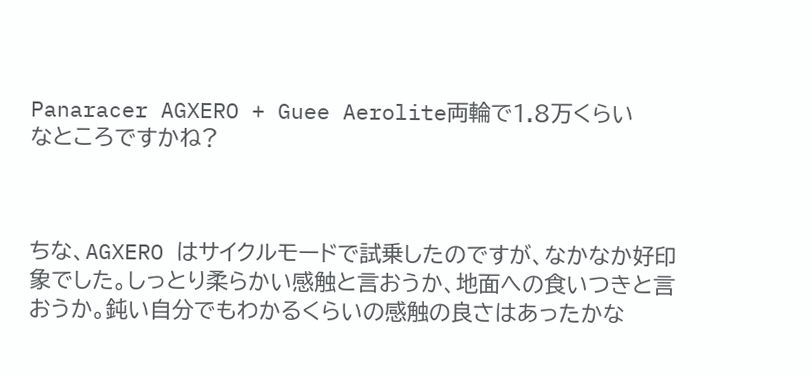Panaracer AGXERO + Guee Aerolite両輪で1.8万くらい
なところですかね?



ちな、AGXERO はサイクルモードで試乗したのですが、なかなか好印象でした。しっとり柔らかい感触と言おうか、地面への食いつきと言おうか。鈍い自分でもわかるくらいの感触の良さはあったかな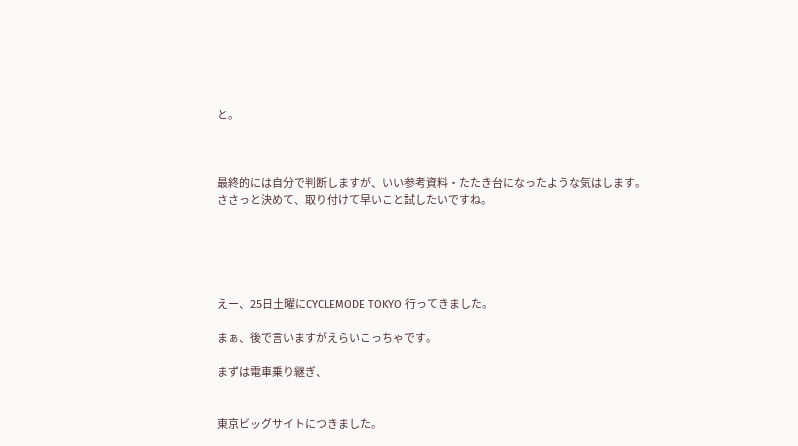と。



最終的には自分で判断しますが、いい参考資料・たたき台になったような気はします。
ささっと決めて、取り付けて早いこと試したいですね。





えー、25日土曜にCYCLEMODE TOKYO 行ってきました。

まぁ、後で言いますがえらいこっちゃです。

まずは電車乗り継ぎ、


東京ビッグサイトにつきました。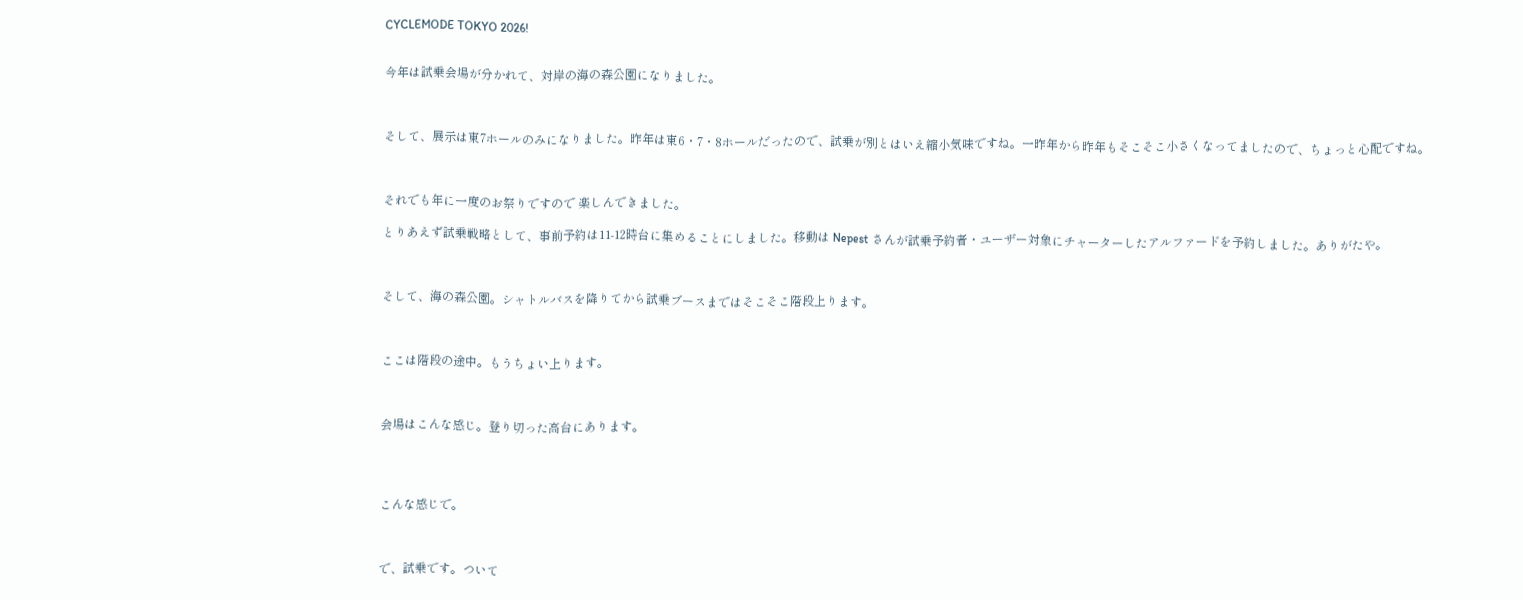CYCLEMODE TOKYO 2026!


今年は試乗会場が分かれて、対岸の海の森公園になりました。



そして、展示は東7ホールのみになりました。昨年は東6・7・8ホールだったので、試乗が別とはいえ縮小気味ですね。一昨年から昨年もそこそこ小さくなってましたので、ちょっと心配ですね。



それでも年に一度のお祭りですので 楽しんできました。

とりあえず試乗戦略として、事前予約は11-12時台に集めることにしました。移動は Nepest さんが試乗予約者・ユーザー対象にチャーターしたアルファードを予約しました。ありがたや。



そして、海の森公園。シャトルバスを降りてから試乗ブースまではそこそこ階段上ります。



ここは階段の途中。もうちょい上ります。



会場はこんな感じ。登り切った高台にあります。




こんな感じで。



で、試乗です。ついて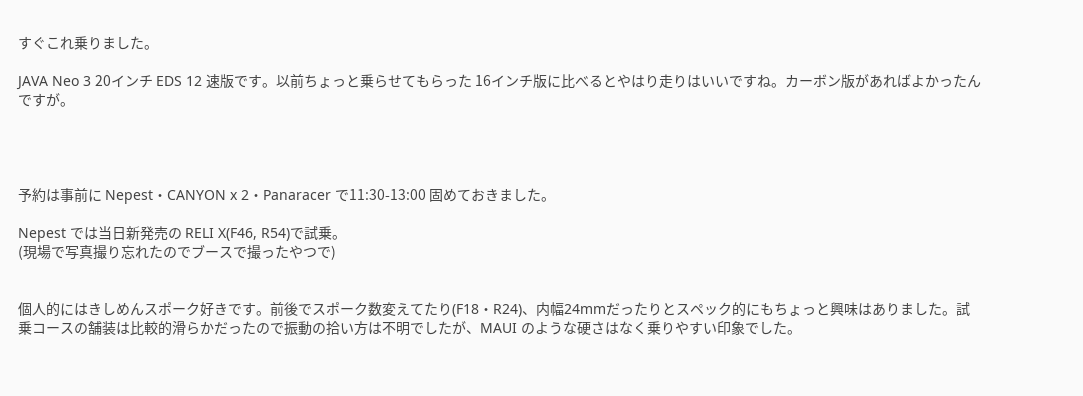すぐこれ乗りました。

JAVA Neo 3 20インチ EDS 12 速版です。以前ちょっと乗らせてもらった 16インチ版に比べるとやはり走りはいいですね。カーボン版があればよかったんですが。




予約は事前に Nepest・CANYON x 2・Panaracer で11:30-13:00 固めておきました。

Nepest では当日新発売の RELI X(F46, R54)で試乗。
(現場で写真撮り忘れたのでブースで撮ったやつで)


個人的にはきしめんスポーク好きです。前後でスポーク数変えてたり(F18・R24)、内幅24mmだったりとスペック的にもちょっと興味はありました。試乗コースの舗装は比較的滑らかだったので振動の拾い方は不明でしたが、MAUI のような硬さはなく乗りやすい印象でした。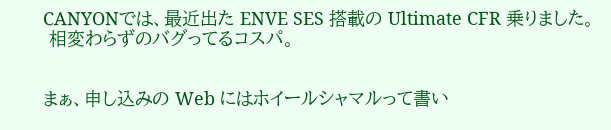CANYONでは、最近出た ENVE SES 搭載の Ultimate CFR 乗りました。
 相変わらずのバグってるコスパ。


まぁ、申し込みの Web にはホイールシャマルって書い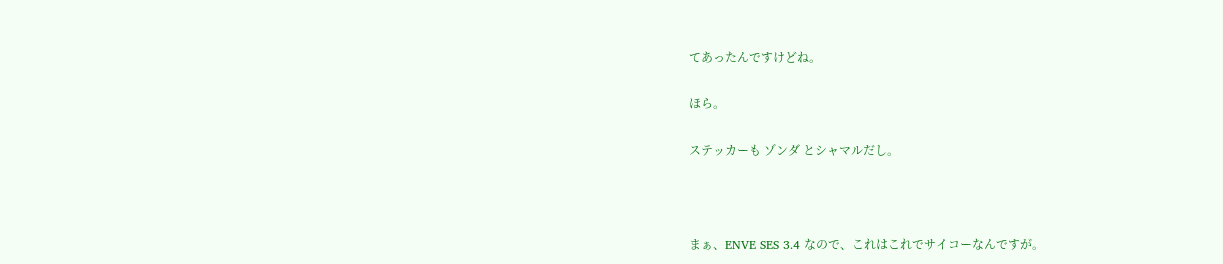てあったんですけどね。

ほら。

ステッカーも ゾンダ とシャマルだし。



まぁ、ENVE SES 3.4 なので、これはこれでサイコーなんですが。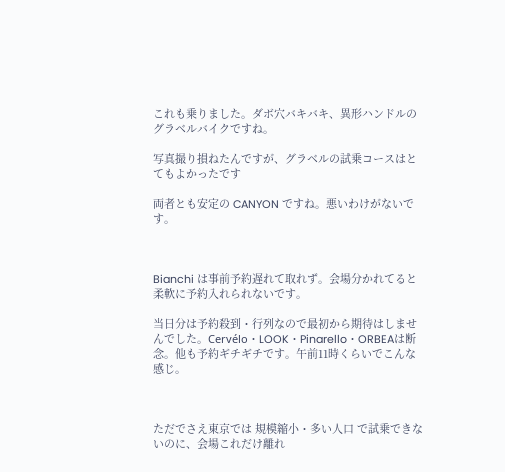これも乗りました。ダボ穴バキバキ、異形ハンドルのグラベルバイクですね。

写真撮り損ねたんですが、グラベルの試乗コースはとてもよかったです

両者とも安定の CANYON ですね。悪いわけがないです。



Bianchi は事前予約遅れて取れず。会場分かれてると柔軟に予約入れられないです。

当日分は予約殺到・行列なので最初から期待はしませんでした。Cervélo・LOOK・Pinarello・ORBEAは断念。他も予約ギチギチです。午前11時くらいでこんな感じ。



ただでさえ東京では 規模縮小・多い人口 で試乗できないのに、会場これだけ離れ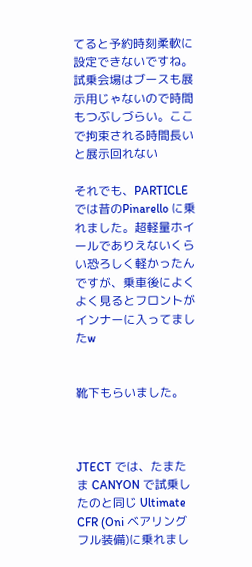てると予約時刻柔軟に設定できないですね。試乗会場はブースも展示用じゃないので時間もつぶしづらい。ここで拘束される時間長いと展示回れない

それでも、PARTICLE では昔のPinarello に乗れました。超軽量ホイールでありえないくらい恐ろしく軽かったんですが、乗車後によくよく見るとフロントがインナーに入ってましたw


靴下もらいました。



JTECT では、たまたま CANYON で試乗したのと同じ Ultimate CFR (Oni ベアリングフル装備)に乗れまし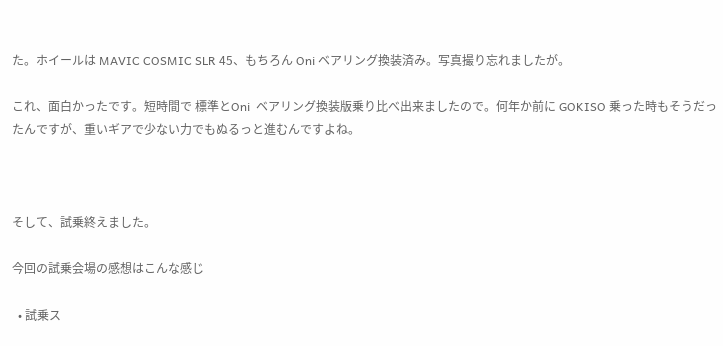た。ホイールは MAVIC COSMIC SLR 45、もちろん Oni ベアリング換装済み。写真撮り忘れましたが。

これ、面白かったです。短時間で 標準とOni  ベアリング換装版乗り比べ出来ましたので。何年か前に GOKISO 乗った時もそうだったんですが、重いギアで少ない力でもぬるっと進むんですよね。



そして、試乗終えました。

今回の試乗会場の感想はこんな感じ

  • 試乗ス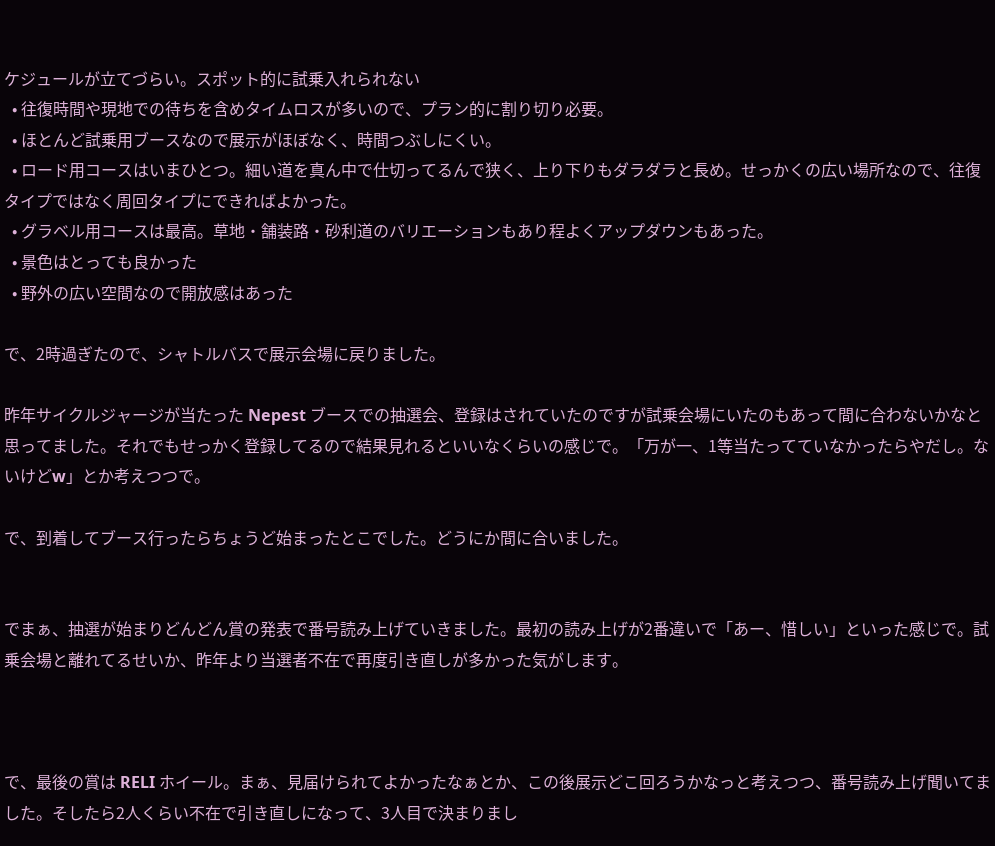ケジュールが立てづらい。スポット的に試乗入れられない
  • 往復時間や現地での待ちを含めタイムロスが多いので、プラン的に割り切り必要。
  • ほとんど試乗用ブースなので展示がほぼなく、時間つぶしにくい。
  • ロード用コースはいまひとつ。細い道を真ん中で仕切ってるんで狭く、上り下りもダラダラと長め。せっかくの広い場所なので、往復タイプではなく周回タイプにできればよかった。
  • グラベル用コースは最高。草地・舗装路・砂利道のバリエーションもあり程よくアップダウンもあった。
  • 景色はとっても良かった
  • 野外の広い空間なので開放感はあった

で、2時過ぎたので、シャトルバスで展示会場に戻りました。

昨年サイクルジャージが当たった Nepest ブースでの抽選会、登録はされていたのですが試乗会場にいたのもあって間に合わないかなと思ってました。それでもせっかく登録してるので結果見れるといいなくらいの感じで。「万が一、1等当たってていなかったらやだし。ないけどw」とか考えつつで。

で、到着してブース行ったらちょうど始まったとこでした。どうにか間に合いました。


でまぁ、抽選が始まりどんどん賞の発表で番号読み上げていきました。最初の読み上げが2番違いで「あー、惜しい」といった感じで。試乗会場と離れてるせいか、昨年より当選者不在で再度引き直しが多かった気がします。



で、最後の賞は RELI ホイール。まぁ、見届けられてよかったなぁとか、この後展示どこ回ろうかなっと考えつつ、番号読み上げ聞いてました。そしたら2人くらい不在で引き直しになって、3人目で決まりまし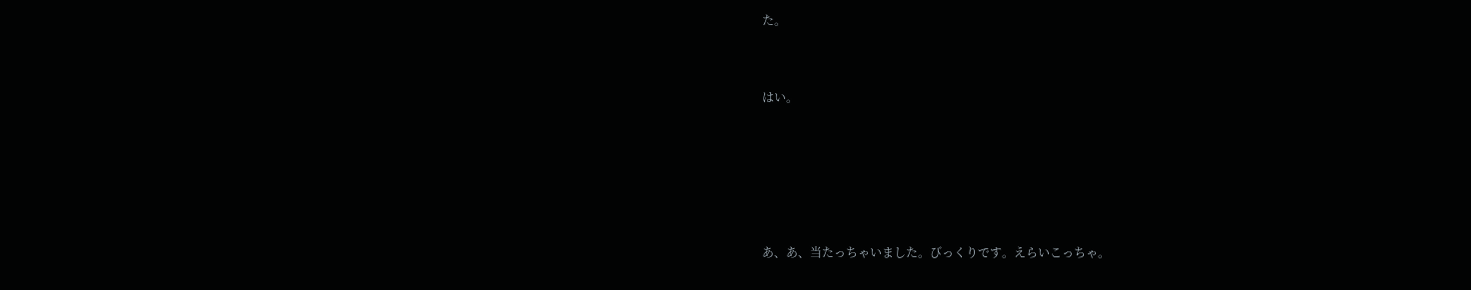た。


はい。





あ、あ、当たっちゃいました。びっくりです。えらいこっちゃ。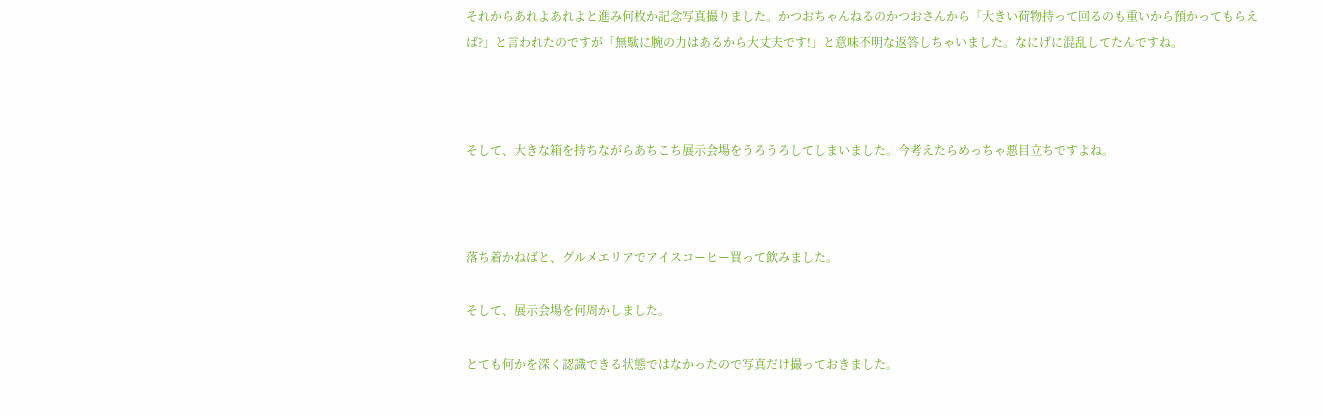それからあれよあれよと進み何枚か記念写真撮りました。かつおちゃんねるのかつおさんから「大きい荷物持って回るのも重いから預かってもらえば?」と言われたのですが「無駄に腕の力はあるから大丈夫です!」と意味不明な返答しちゃいました。なにげに混乱してたんですね。



そして、大きな箱を持ちながらあちこち展示会場をうろうろしてしまいました。今考えたらめっちゃ悪目立ちですよね。



落ち着かねばと、グルメエリアでアイスコーヒー買って飲みました。

そして、展示会場を何周かしました。

とても何かを深く認識できる状態ではなかったので写真だけ撮っておきました。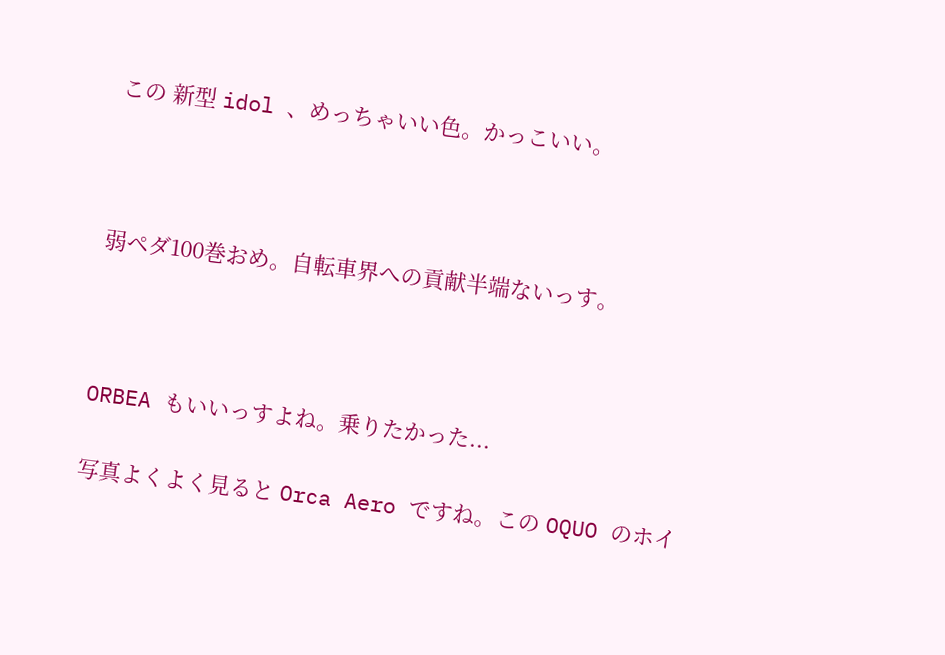この 新型 idol 、めっちゃいい色。かっこいい。



弱ペダ100巻おめ。自転車界への貢献半端ないっす。



ORBEA もいいっすよね。乗りたかった...

写真よくよく見ると Orca Aero ですね。この OQUO のホイ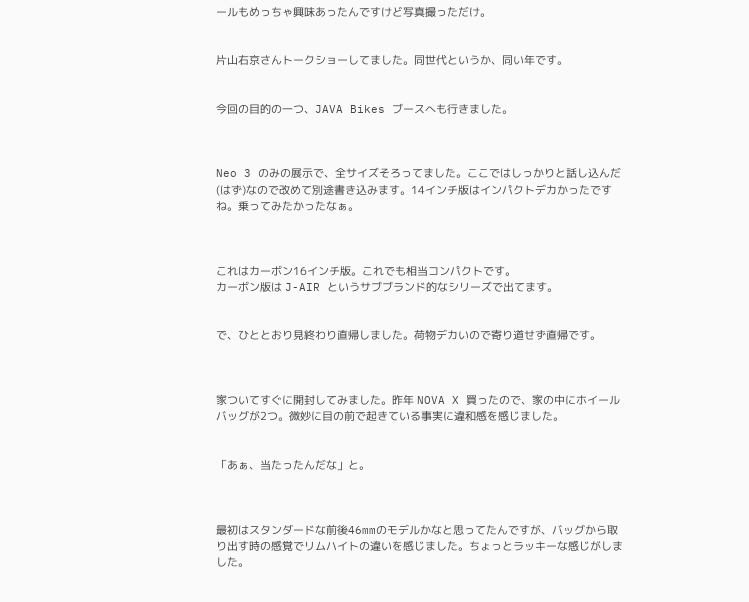ールもめっちゃ興味あったんですけど写真撮っただけ。


片山右京さんトークショーしてました。同世代というか、同い年です。


今回の目的の一つ、JAVA Bikes ブースへも行きました。



Neo 3 のみの展示で、全サイズそろってました。ここではしっかりと話し込んだ(はず)なので改めて別途書き込みます。14インチ版はインパクトデカかったですね。乗ってみたかったなぁ。



これはカーボン16インチ版。これでも相当コンパクトです。
カーボン版は J-AIR というサブブランド的なシリーズで出てます。


で、ひととおり見終わり直帰しました。荷物デカいので寄り道せず直帰です。



家ついてすぐに開封してみました。昨年 NOVA X 買ったので、家の中にホイールバッグが2つ。微妙に目の前で起きている事実に違和感を感じました。


「あぁ、当たったんだな」と。



最初はスタンダードな前後46mmのモデルかなと思ってたんですが、バッグから取り出す時の感覚でリムハイトの違いを感じました。ちょっとラッキーな感じがしました。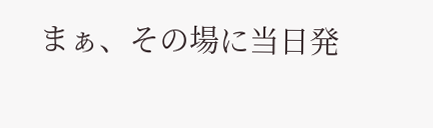まぁ、その場に当日発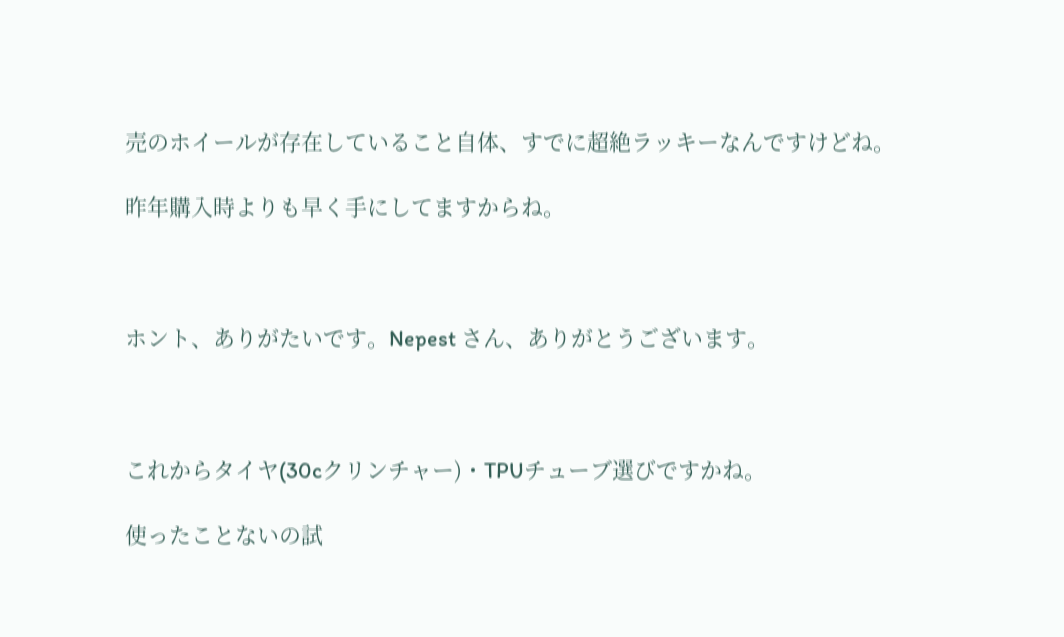売のホイールが存在していること自体、すでに超絶ラッキーなんですけどね。

昨年購入時よりも早く手にしてますからね。



ホント、ありがたいです。Nepest さん、ありがとうございます。



これからタイヤ(30cクリンチャー)・TPUチューブ選びですかね。

使ったことないの試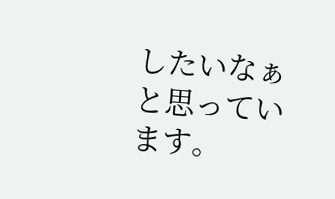したいなぁと思っています。